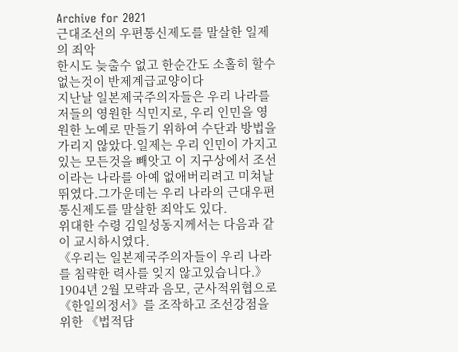Archive for 2021
근대조선의 우편통신제도를 말살한 일제의 죄악
한시도 늦출수 없고 한순간도 소홀히 할수 없는것이 반제계급교양이다
지난날 일본제국주의자들은 우리 나라를 저들의 영원한 식민지로, 우리 인민을 영원한 노예로 만들기 위하여 수단과 방법을 가리지 않았다.일제는 우리 인민이 가지고있는 모든것을 빼앗고 이 지구상에서 조선이라는 나라를 아예 없애버리려고 미쳐날뛰였다.그가운데는 우리 나라의 근대우편통신제도를 말살한 죄악도 있다.
위대한 수령 김일성동지께서는 다음과 같이 교시하시였다.
《우리는 일본제국주의자들이 우리 나라를 침략한 력사를 잊지 않고있습니다.》
1904년 2월 모략과 음모, 군사적위협으로 《한일의정서》를 조작하고 조선강점을 위한 《법적담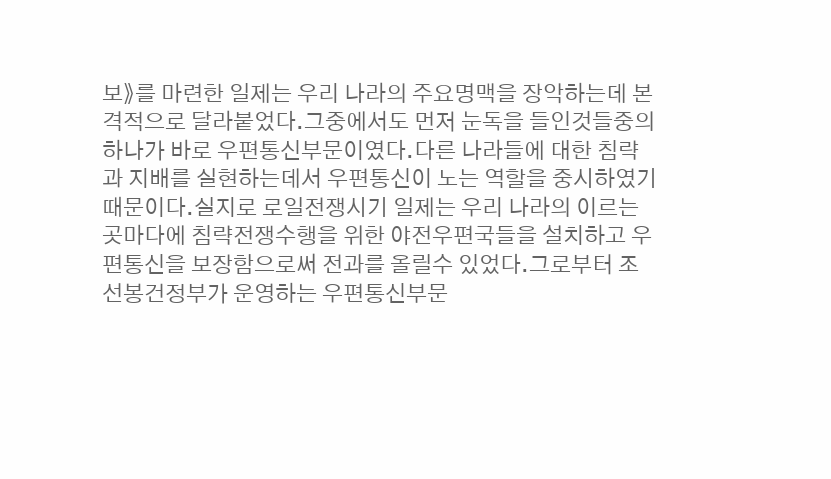보》를 마련한 일제는 우리 나라의 주요명맥을 장악하는데 본격적으로 달라붙었다.그중에서도 먼저 눈독을 들인것들중의 하나가 바로 우편통신부문이였다.다른 나라들에 대한 침략과 지배를 실현하는데서 우편통신이 노는 역할을 중시하였기때문이다.실지로 로일전쟁시기 일제는 우리 나라의 이르는 곳마다에 침략전쟁수행을 위한 야전우편국들을 설치하고 우편통신을 보장함으로써 전과를 올릴수 있었다.그로부터 조선봉건정부가 운영하는 우편통신부문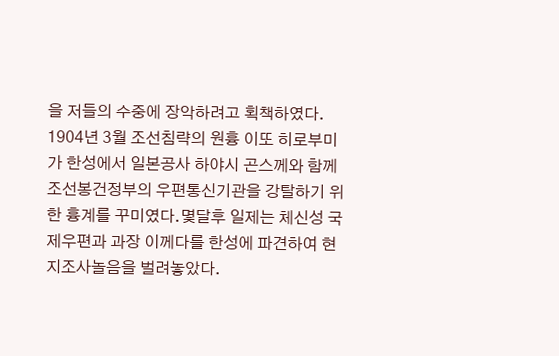을 저들의 수중에 장악하려고 획책하였다.
1904년 3월 조선침략의 원흉 이또 히로부미가 한성에서 일본공사 하야시 곤스께와 함께 조선봉건정부의 우편통신기관을 강탈하기 위한 흉계를 꾸미였다.몇달후 일제는 체신성 국제우편과 과장 이께다를 한성에 파견하여 현지조사놀음을 벌려놓았다.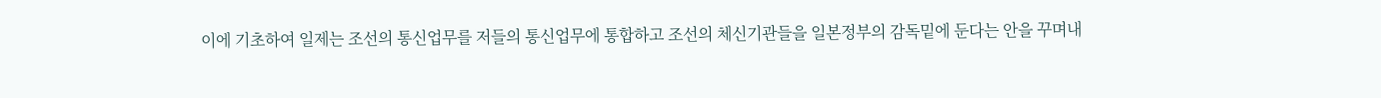이에 기초하여 일제는 조선의 통신업무를 저들의 통신업무에 통합하고 조선의 체신기관들을 일본정부의 감독밑에 둔다는 안을 꾸며내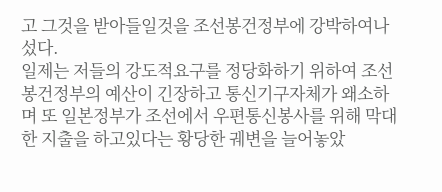고 그것을 받아들일것을 조선봉건정부에 강박하여나섰다.
일제는 저들의 강도적요구를 정당화하기 위하여 조선봉건정부의 예산이 긴장하고 통신기구자체가 왜소하며 또 일본정부가 조선에서 우편통신봉사를 위해 막대한 지출을 하고있다는 황당한 궤변을 늘어놓았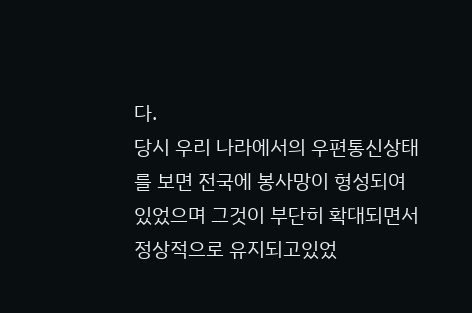다.
당시 우리 나라에서의 우편통신상태를 보면 전국에 봉사망이 형성되여있었으며 그것이 부단히 확대되면서 정상적으로 유지되고있었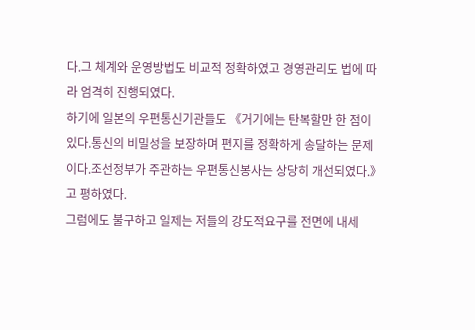다.그 체계와 운영방법도 비교적 정확하였고 경영관리도 법에 따라 엄격히 진행되였다.
하기에 일본의 우편통신기관들도 《거기에는 탄복할만 한 점이 있다.통신의 비밀성을 보장하며 편지를 정확하게 송달하는 문제이다.조선정부가 주관하는 우편통신봉사는 상당히 개선되였다.》고 평하였다.
그럼에도 불구하고 일제는 저들의 강도적요구를 전면에 내세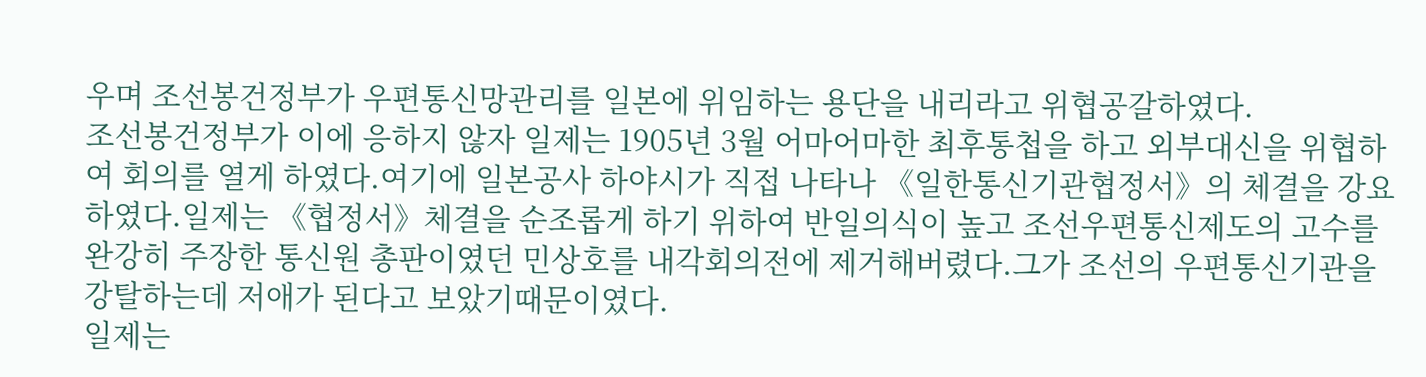우며 조선봉건정부가 우편통신망관리를 일본에 위임하는 용단을 내리라고 위협공갈하였다.
조선봉건정부가 이에 응하지 않자 일제는 1905년 3월 어마어마한 최후통첩을 하고 외부대신을 위협하여 회의를 열게 하였다.여기에 일본공사 하야시가 직접 나타나 《일한통신기관협정서》의 체결을 강요하였다.일제는 《협정서》체결을 순조롭게 하기 위하여 반일의식이 높고 조선우편통신제도의 고수를 완강히 주장한 통신원 총판이였던 민상호를 내각회의전에 제거해버렸다.그가 조선의 우편통신기관을 강탈하는데 저애가 된다고 보았기때문이였다.
일제는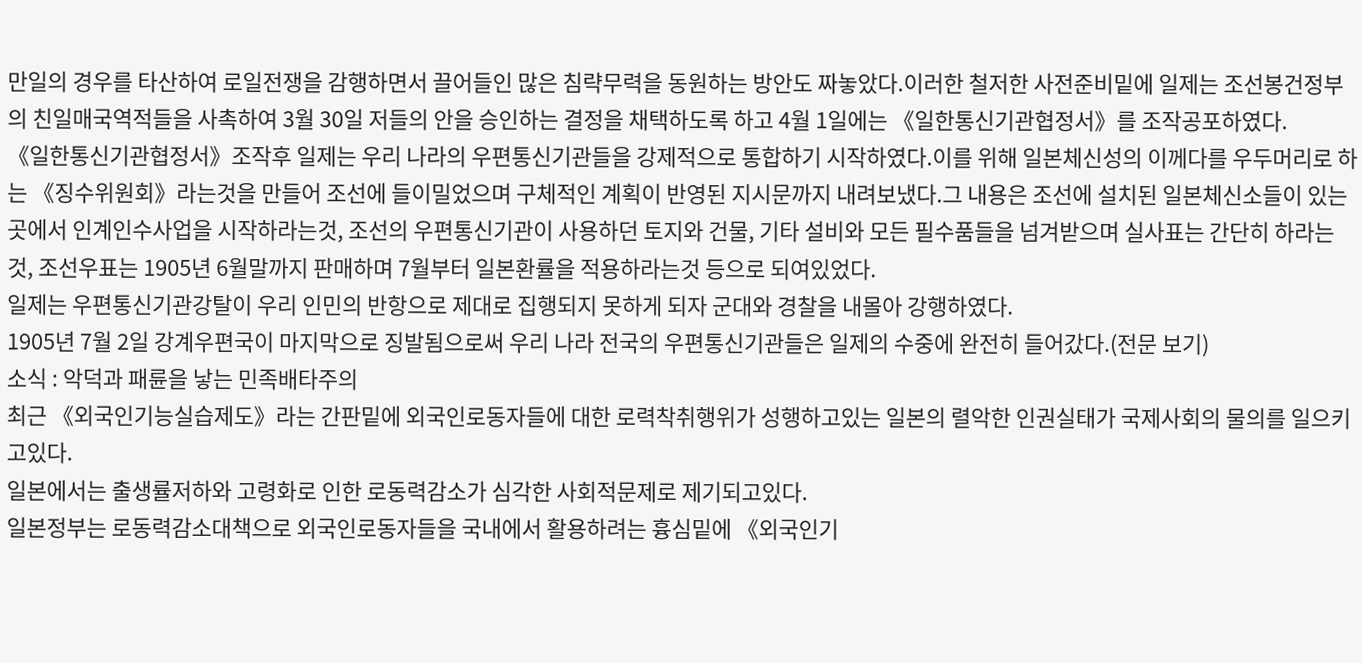만일의 경우를 타산하여 로일전쟁을 감행하면서 끌어들인 많은 침략무력을 동원하는 방안도 짜놓았다.이러한 철저한 사전준비밑에 일제는 조선봉건정부의 친일매국역적들을 사촉하여 3월 30일 저들의 안을 승인하는 결정을 채택하도록 하고 4월 1일에는 《일한통신기관협정서》를 조작공포하였다.
《일한통신기관협정서》조작후 일제는 우리 나라의 우편통신기관들을 강제적으로 통합하기 시작하였다.이를 위해 일본체신성의 이께다를 우두머리로 하는 《징수위원회》라는것을 만들어 조선에 들이밀었으며 구체적인 계획이 반영된 지시문까지 내려보냈다.그 내용은 조선에 설치된 일본체신소들이 있는 곳에서 인계인수사업을 시작하라는것, 조선의 우편통신기관이 사용하던 토지와 건물, 기타 설비와 모든 필수품들을 넘겨받으며 실사표는 간단히 하라는것, 조선우표는 1905년 6월말까지 판매하며 7월부터 일본환률을 적용하라는것 등으로 되여있었다.
일제는 우편통신기관강탈이 우리 인민의 반항으로 제대로 집행되지 못하게 되자 군대와 경찰을 내몰아 강행하였다.
1905년 7월 2일 강계우편국이 마지막으로 징발됨으로써 우리 나라 전국의 우편통신기관들은 일제의 수중에 완전히 들어갔다.(전문 보기)
소식 : 악덕과 패륜을 낳는 민족배타주의
최근 《외국인기능실습제도》라는 간판밑에 외국인로동자들에 대한 로력착취행위가 성행하고있는 일본의 렬악한 인권실태가 국제사회의 물의를 일으키고있다.
일본에서는 출생률저하와 고령화로 인한 로동력감소가 심각한 사회적문제로 제기되고있다.
일본정부는 로동력감소대책으로 외국인로동자들을 국내에서 활용하려는 흉심밑에 《외국인기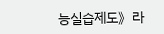능실습제도》라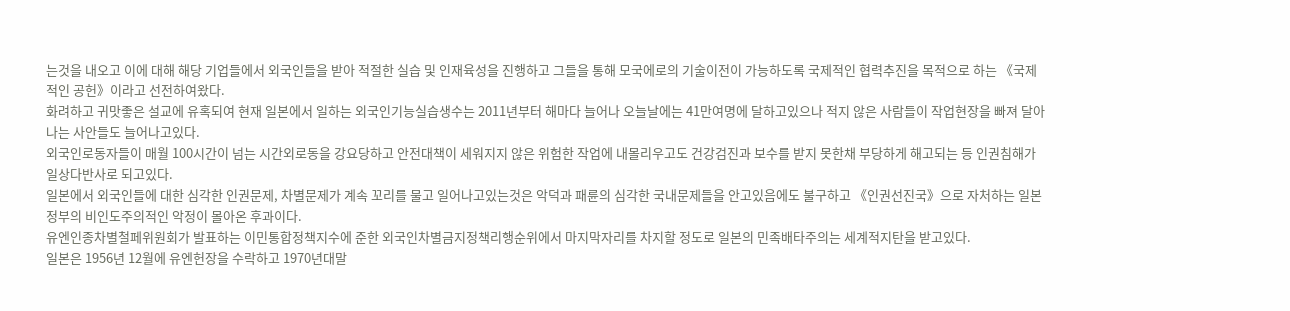는것을 내오고 이에 대해 해당 기업들에서 외국인들을 받아 적절한 실습 및 인재육성을 진행하고 그들을 통해 모국에로의 기술이전이 가능하도록 국제적인 협력추진을 목적으로 하는 《국제적인 공헌》이라고 선전하여왔다.
화려하고 귀맛좋은 설교에 유혹되여 현재 일본에서 일하는 외국인기능실습생수는 2011년부터 해마다 늘어나 오늘날에는 41만여명에 달하고있으나 적지 않은 사람들이 작업현장을 빠져 달아나는 사안들도 늘어나고있다.
외국인로동자들이 매월 100시간이 넘는 시간외로동을 강요당하고 안전대책이 세워지지 않은 위험한 작업에 내몰리우고도 건강검진과 보수를 받지 못한채 부당하게 해고되는 등 인권침해가 일상다반사로 되고있다.
일본에서 외국인들에 대한 심각한 인권문제, 차별문제가 계속 꼬리를 물고 일어나고있는것은 악덕과 패륜의 심각한 국내문제들을 안고있음에도 불구하고 《인권선진국》으로 자처하는 일본정부의 비인도주의적인 악정이 몰아온 후과이다.
유엔인종차별철페위원회가 발표하는 이민통합정책지수에 준한 외국인차별금지정책리행순위에서 마지막자리를 차지할 정도로 일본의 민족배타주의는 세계적지탄을 받고있다.
일본은 1956년 12월에 유엔헌장을 수락하고 1970년대말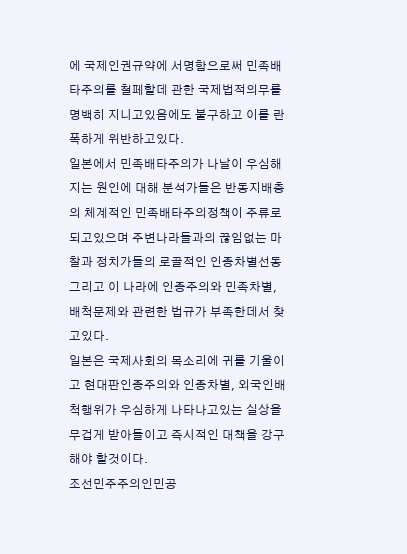에 국제인권규약에 서명함으로써 민족배타주의를 철페할데 관한 국제법적의무를 명백히 지니고있음에도 불구하고 이를 란폭하게 위반하고있다.
일본에서 민족배타주의가 나날이 우심해지는 원인에 대해 분석가들은 반동지배층의 체계적인 민족배타주의정책이 주류로 되고있으며 주변나라들과의 끊임없는 마찰과 정치가들의 로골적인 인종차별선동 그리고 이 나라에 인종주의와 민족차별, 배척문제와 관련한 법규가 부족한데서 찾고있다.
일본은 국제사회의 목소리에 귀를 기울이고 현대판인종주의와 인종차별, 외국인배척행위가 우심하게 나타나고있는 실상을 무겁게 받아들이고 즉시적인 대책을 강구해야 할것이다.
조선민주주의인민공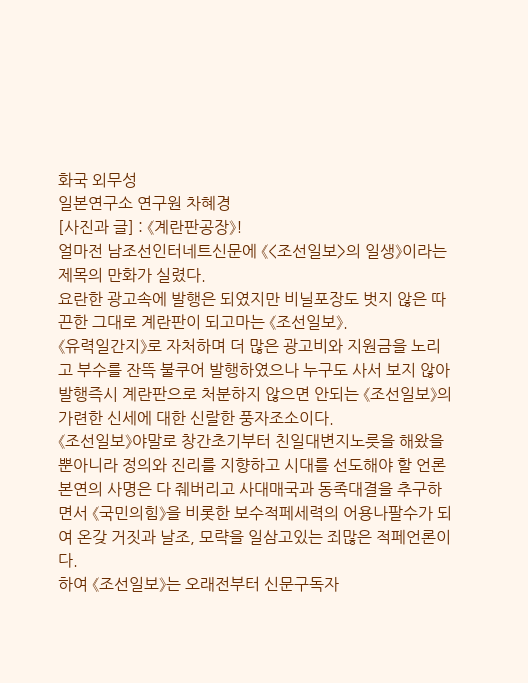화국 외무성
일본연구소 연구원 차혜경
[사진과 글] : 《계란판공장》!
얼마전 남조선인터네트신문에 《<조선일보>의 일생》이라는 제목의 만화가 실렸다.
요란한 광고속에 발행은 되였지만 비닐포장도 벗지 않은 따끈한 그대로 계란판이 되고마는 《조선일보》.
《유력일간지》로 자처하며 더 많은 광고비와 지원금을 노리고 부수를 잔뜩 불쿠어 발행하였으나 누구도 사서 보지 않아 발행즉시 계란판으로 처분하지 않으면 안되는 《조선일보》의 가련한 신세에 대한 신랄한 풍자조소이다.
《조선일보》야말로 창간초기부터 친일대변지노릇을 해왔을뿐아니라 정의와 진리를 지향하고 시대를 선도해야 할 언론본연의 사명은 다 줴버리고 사대매국과 동족대결을 추구하면서 《국민의힘》을 비롯한 보수적페세력의 어용나팔수가 되여 온갖 거짓과 날조, 모략을 일삼고있는 죄많은 적페언론이다.
하여 《조선일보》는 오래전부터 신문구독자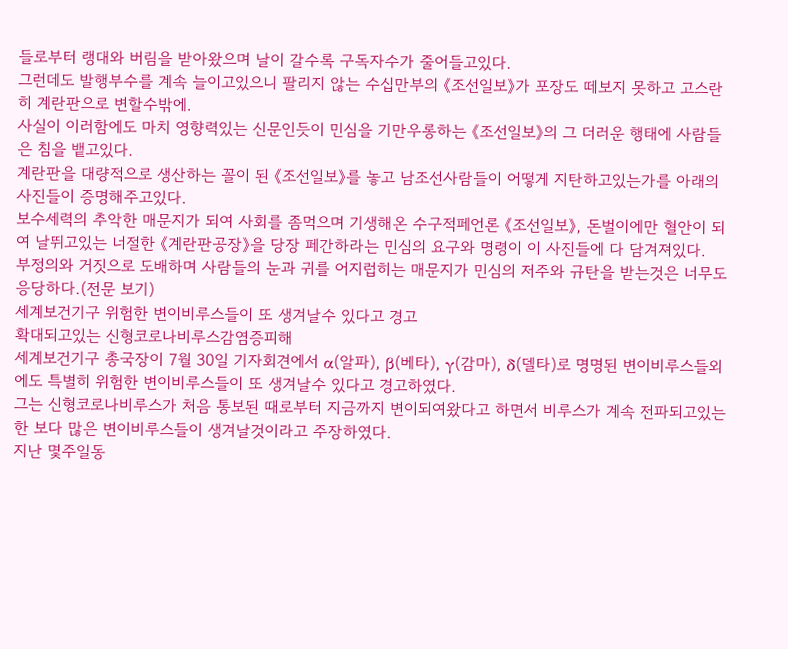들로부터 랭대와 버림을 받아왔으며 날이 갈수록 구독자수가 줄어들고있다.
그런데도 발행부수를 계속 늘이고있으니 팔리지 않는 수십만부의 《조선일보》가 포장도 떼보지 못하고 고스란히 계란판으로 변할수밖에.
사실이 이러함에도 마치 영향력있는 신문인듯이 민심을 기만우롱하는 《조선일보》의 그 더러운 행태에 사람들은 침을 뱉고있다.
계란판을 대량적으로 생산하는 꼴이 된 《조선일보》를 놓고 남조선사람들이 어떻게 지탄하고있는가를 아래의 사진들이 증명해주고있다.
보수세력의 추악한 매문지가 되여 사회를 좀먹으며 기생해온 수구적페언론 《조선일보》, 돈벌이에만 혈안이 되여 날뛰고있는 너절한 《계란판공장》을 당장 페간하라는 민심의 요구와 명령이 이 사진들에 다 담겨져있다.
부정의와 거짓으로 도배하며 사람들의 눈과 귀를 어지럽히는 매문지가 민심의 저주와 규탄을 받는것은 너무도 응당하다.(전문 보기)
세계보건기구 위험한 변이비루스들이 또 생겨날수 있다고 경고
확대되고있는 신형코로나비루스감염증피해
세계보건기구 총국장이 7월 30일 기자회견에서 α(알파), β(베타), γ(감마), δ(델타)로 명명된 변이비루스들외에도 특별히 위험한 변이비루스들이 또 생겨날수 있다고 경고하였다.
그는 신형코로나비루스가 처음 통보된 때로부터 지금까지 변이되여왔다고 하면서 비루스가 계속 전파되고있는 한 보다 많은 변이비루스들이 생겨날것이라고 주장하였다.
지난 몇주일동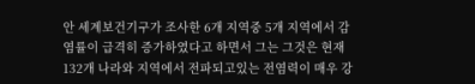안 세계보건기구가 조사한 6개 지역중 5개 지역에서 감염률이 급격히 증가하였다고 하면서 그는 그것은 현재 132개 나라와 지역에서 전파되고있는 전염력이 매우 강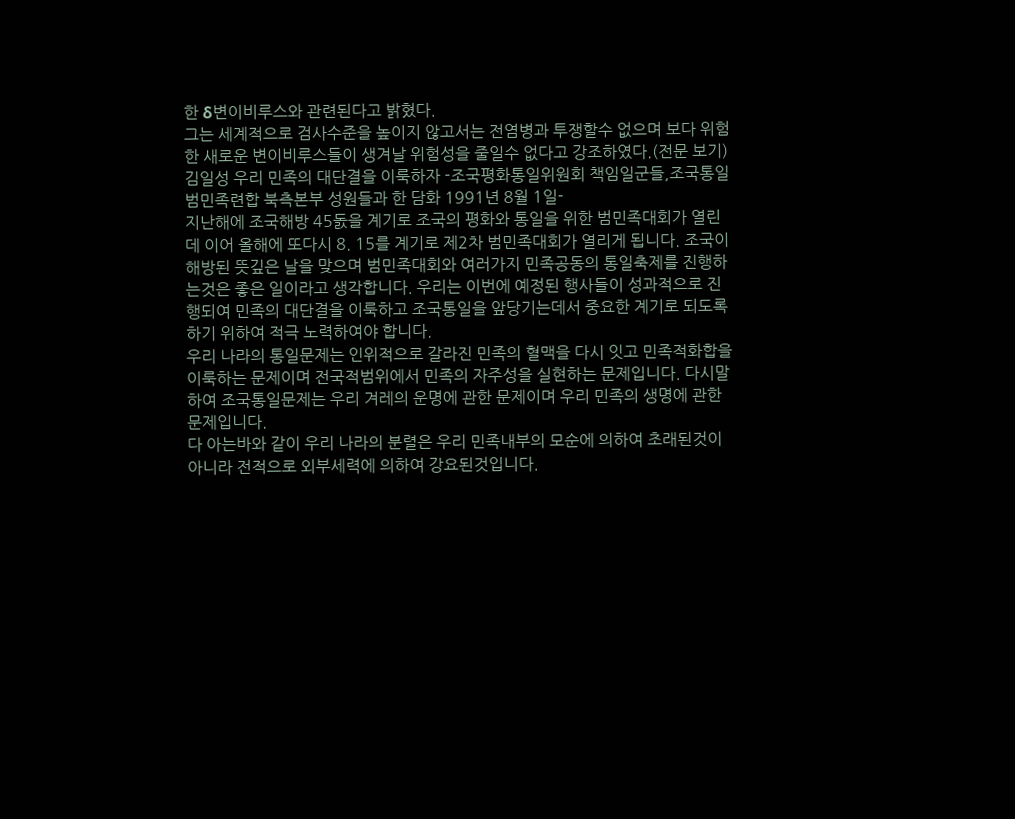한 δ변이비루스와 관련된다고 밝혔다.
그는 세계적으로 검사수준을 높이지 않고서는 전염병과 투쟁할수 없으며 보다 위험한 새로운 변이비루스들이 생겨날 위험성을 줄일수 없다고 강조하였다.(전문 보기)
김일성 우리 민족의 대단결을 이룩하자 -조국평화통일위원회 책임일군들,조국통일범민족련합 북측본부 성원들과 한 담화 1991년 8월 1일-
지난해에 조국해방 45돐을 계기로 조국의 평화와 통일을 위한 범민족대회가 열린데 이어 올해에 또다시 8. 15를 계기로 제2차 범민족대회가 열리게 됩니다. 조국이 해방된 뜻깊은 날을 맞으며 범민족대회와 여러가지 민족공동의 통일축제를 진행하는것은 좋은 일이라고 생각합니다. 우리는 이번에 예정된 행사들이 성과적으로 진행되여 민족의 대단결을 이룩하고 조국통일을 앞당기는데서 중요한 계기로 되도록 하기 위하여 적극 노력하여야 합니다.
우리 나라의 통일문제는 인위적으로 갈라진 민족의 혈맥을 다시 잇고 민족적화합을 이룩하는 문제이며 전국적범위에서 민족의 자주성을 실현하는 문제입니다. 다시말하여 조국통일문제는 우리 겨레의 운명에 관한 문제이며 우리 민족의 생명에 관한 문제입니다.
다 아는바와 같이 우리 나라의 분렬은 우리 민족내부의 모순에 의하여 초래된것이 아니라 전적으로 외부세력에 의하여 강요된것입니다.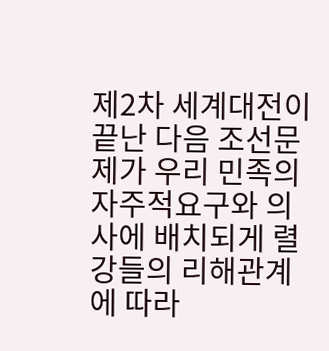제2차 세계대전이 끝난 다음 조선문제가 우리 민족의 자주적요구와 의사에 배치되게 렬강들의 리해관계에 따라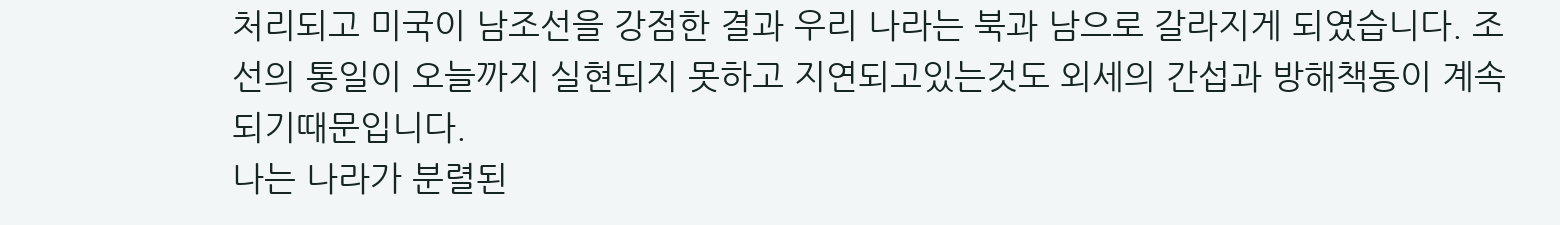처리되고 미국이 남조선을 강점한 결과 우리 나라는 북과 남으로 갈라지게 되였습니다. 조선의 통일이 오늘까지 실현되지 못하고 지연되고있는것도 외세의 간섭과 방해책동이 계속되기때문입니다.
나는 나라가 분렬된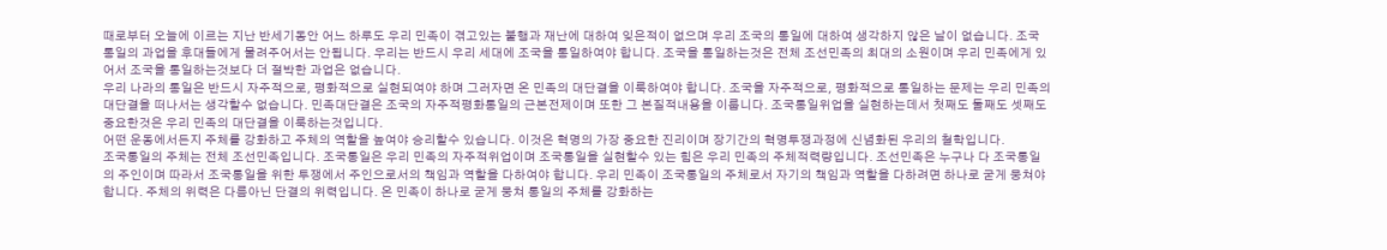때로부터 오늘에 이르는 지난 반세기동안 어느 하루도 우리 민족이 겪고있는 불행과 재난에 대하여 잊은적이 없으며 우리 조국의 통일에 대하여 생각하지 않은 날이 없습니다. 조국통일의 과업을 후대들에게 물려주어서는 안됩니다. 우리는 반드시 우리 세대에 조국을 통일하여야 합니다. 조국을 통일하는것은 전체 조선민족의 최대의 소원이며 우리 민족에게 있어서 조국을 통일하는것보다 더 절박한 과업은 없습니다.
우리 나라의 통일은 반드시 자주적으로, 평화적으로 실현되여야 하며 그러자면 온 민족의 대단결을 이룩하여야 합니다. 조국을 자주적으로, 평화적으로 통일하는 문제는 우리 민족의 대단결을 떠나서는 생각할수 없습니다. 민족대단결은 조국의 자주적평화통일의 근본전제이며 또한 그 본질적내용을 이룹니다. 조국통일위업을 실현하는데서 첫째도 둘째도 셋째도 중요한것은 우리 민족의 대단결을 이룩하는것입니다.
어떤 운동에서든지 주체를 강화하고 주체의 역할을 높여야 승리할수 있습니다. 이것은 혁명의 가장 중요한 진리이며 장기간의 혁명투쟁과정에 신념화된 우리의 철학입니다.
조국통일의 주체는 전체 조선민족입니다. 조국통일은 우리 민족의 자주적위업이며 조국통일을 실현할수 있는 힘은 우리 민족의 주체적력량입니다. 조선민족은 누구나 다 조국통일의 주인이며 따라서 조국통일을 위한 투쟁에서 주인으로서의 책임과 역할을 다하여야 합니다. 우리 민족이 조국통일의 주체로서 자기의 책임과 역할을 다하려면 하나로 굳게 뭉쳐야 합니다. 주체의 위력은 다름아닌 단결의 위력입니다. 온 민족이 하나로 굳게 뭉쳐 통일의 주체를 강화하는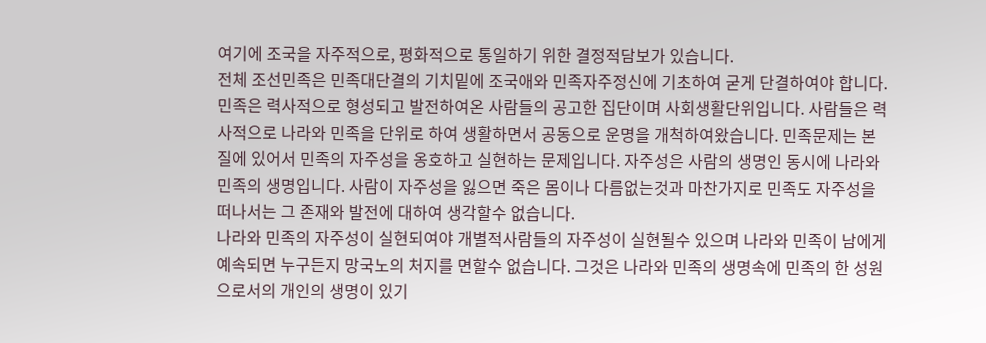여기에 조국을 자주적으로, 평화적으로 통일하기 위한 결정적담보가 있습니다.
전체 조선민족은 민족대단결의 기치밑에 조국애와 민족자주정신에 기초하여 굳게 단결하여야 합니다.
민족은 력사적으로 형성되고 발전하여온 사람들의 공고한 집단이며 사회생활단위입니다. 사람들은 력사적으로 나라와 민족을 단위로 하여 생활하면서 공동으로 운명을 개척하여왔습니다. 민족문제는 본질에 있어서 민족의 자주성을 옹호하고 실현하는 문제입니다. 자주성은 사람의 생명인 동시에 나라와 민족의 생명입니다. 사람이 자주성을 잃으면 죽은 몸이나 다름없는것과 마찬가지로 민족도 자주성을 떠나서는 그 존재와 발전에 대하여 생각할수 없습니다.
나라와 민족의 자주성이 실현되여야 개별적사람들의 자주성이 실현될수 있으며 나라와 민족이 남에게 예속되면 누구든지 망국노의 처지를 면할수 없습니다. 그것은 나라와 민족의 생명속에 민족의 한 성원으로서의 개인의 생명이 있기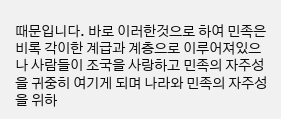때문입니다. 바로 이러한것으로 하여 민족은 비록 각이한 계급과 계층으로 이루어져있으나 사람들이 조국을 사랑하고 민족의 자주성을 귀중히 여기게 되며 나라와 민족의 자주성을 위하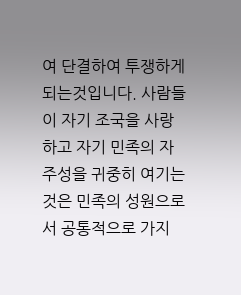여 단결하여 투쟁하게 되는것입니다. 사람들이 자기 조국을 사랑하고 자기 민족의 자주성을 귀중히 여기는것은 민족의 성원으로서 공통적으로 가지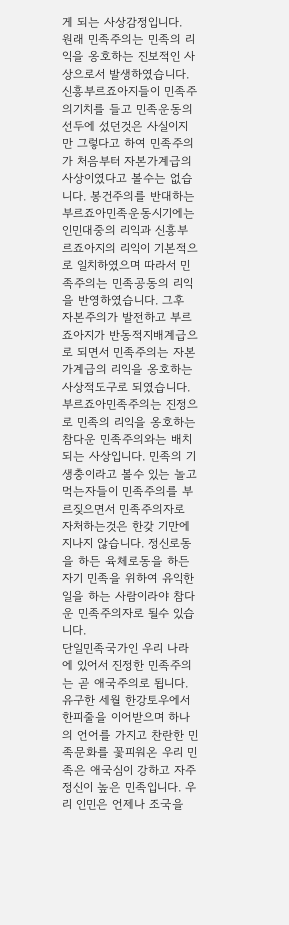게 되는 사상감정입니다.
원래 민족주의는 민족의 리익을 옹호하는 진보적인 사상으로서 발생하였습니다. 신흥부르죠아지들이 민족주의기치를 들고 민족운동의 선두에 섰던것은 사실이지만 그렇다고 하여 민족주의가 처음부터 자본가계급의 사상이였다고 볼수는 없습니다. 봉건주의를 반대하는 부르죠아민족운동시기에는 인민대중의 리익과 신흥부르죠아지의 리익이 기본적으로 일치하였으며 따라서 민족주의는 민족공동의 리익을 반영하였습니다. 그후 자본주의가 발전하고 부르죠아지가 반동적지배계급으로 되면서 민족주의는 자본가계급의 리익을 옹호하는 사상적도구로 되였습니다. 부르죠아민족주의는 진정으로 민족의 리익을 옹호하는 참다운 민족주의와는 배치되는 사상입니다. 민족의 기생충이라고 볼수 있는 놀고먹는자들이 민족주의를 부르짖으면서 민족주의자로 자처하는것은 한갖 기만에 지나지 않습니다. 정신로동을 하든 육체로동을 하든 자기 민족을 위하여 유익한 일을 하는 사람이라야 참다운 민족주의자로 될수 있습니다.
단일민족국가인 우리 나라에 있어서 진정한 민족주의는 곧 애국주의로 됩니다. 유구한 세월 한강토우에서 한피줄을 이어받으며 하나의 언어를 가지고 찬란한 민족문화를 꽃피워온 우리 민족은 애국심이 강하고 자주정신이 높은 민족입니다. 우리 인민은 언제나 조국을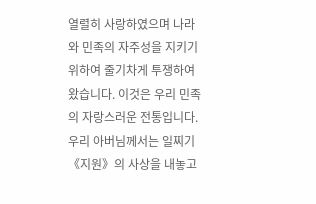열렬히 사랑하였으며 나라와 민족의 자주성을 지키기 위하여 줄기차게 투쟁하여왔습니다. 이것은 우리 민족의 자랑스러운 전통입니다.
우리 아버님께서는 일찌기 《지원》의 사상을 내놓고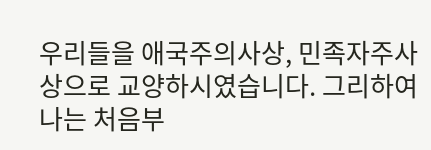우리들을 애국주의사상, 민족자주사상으로 교양하시였습니다. 그리하여 나는 처음부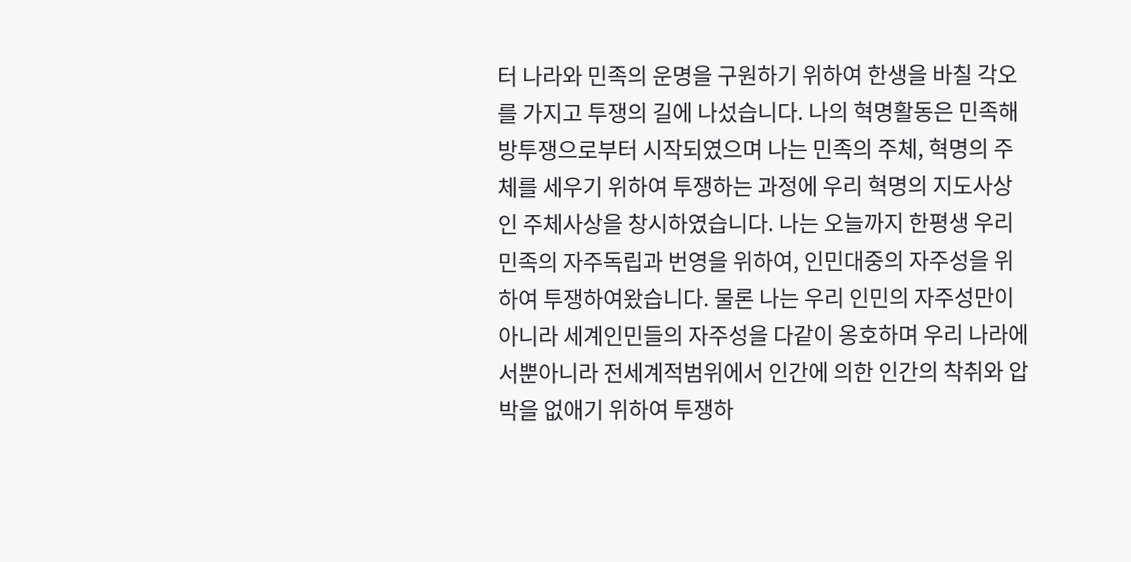터 나라와 민족의 운명을 구원하기 위하여 한생을 바칠 각오를 가지고 투쟁의 길에 나섰습니다. 나의 혁명활동은 민족해방투쟁으로부터 시작되였으며 나는 민족의 주체, 혁명의 주체를 세우기 위하여 투쟁하는 과정에 우리 혁명의 지도사상인 주체사상을 창시하였습니다. 나는 오늘까지 한평생 우리 민족의 자주독립과 번영을 위하여, 인민대중의 자주성을 위하여 투쟁하여왔습니다. 물론 나는 우리 인민의 자주성만이 아니라 세계인민들의 자주성을 다같이 옹호하며 우리 나라에서뿐아니라 전세계적범위에서 인간에 의한 인간의 착취와 압박을 없애기 위하여 투쟁하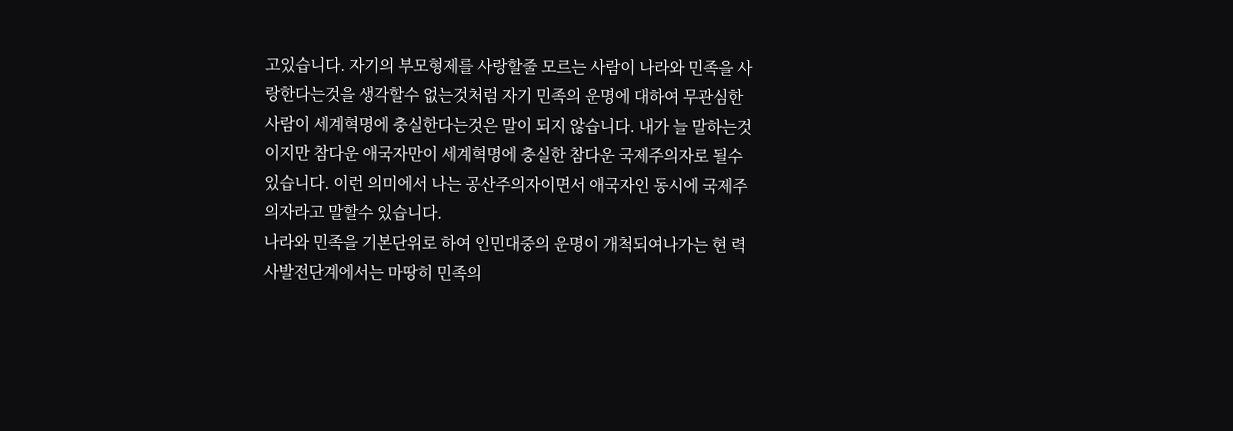고있습니다. 자기의 부모형제를 사랑할줄 모르는 사람이 나라와 민족을 사랑한다는것을 생각할수 없는것처럼 자기 민족의 운명에 대하여 무관심한 사람이 세계혁명에 충실한다는것은 말이 되지 않습니다. 내가 늘 말하는것이지만 참다운 애국자만이 세계혁명에 충실한 참다운 국제주의자로 될수 있습니다. 이런 의미에서 나는 공산주의자이면서 애국자인 동시에 국제주의자라고 말할수 있습니다.
나라와 민족을 기본단위로 하여 인민대중의 운명이 개척되여나가는 현 력사발전단계에서는 마땅히 민족의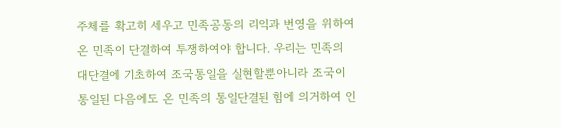주체를 확고히 세우고 민족공동의 리익과 번영을 위하여 온 민족이 단결하여 투쟁하여야 합니다. 우리는 민족의 대단결에 기초하여 조국통일을 실현할뿐아니라 조국이 통일된 다음에도 온 민족의 통일단결된 힘에 의거하여 인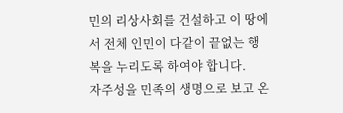민의 리상사회를 건설하고 이 땅에서 전체 인민이 다같이 끝없는 행복을 누리도록 하여야 합니다.
자주성을 민족의 생명으로 보고 온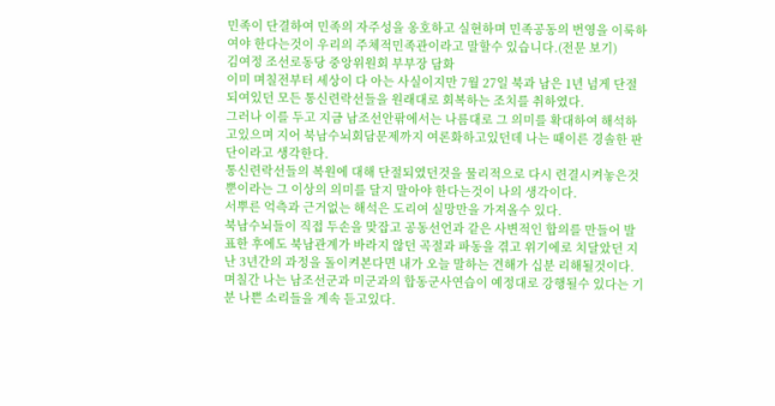민족이 단결하여 민족의 자주성을 옹호하고 실현하며 민족공동의 번영을 이룩하여야 한다는것이 우리의 주체적민족관이라고 말할수 있습니다.(전문 보기)
김여정 조선로동당 중앙위원회 부부장 담화
이미 며칠전부터 세상이 다 아는 사실이지만 7월 27일 북과 남은 1년 넘게 단절되여있던 모든 통신련락선들을 원래대로 회복하는 조치를 취하였다.
그러나 이를 두고 지금 남조선안팎에서는 나름대로 그 의미를 확대하여 해석하고있으며 지어 북남수뇌회담문제까지 여론화하고있던데 나는 때이른 경솔한 판단이라고 생각한다.
통신련락선들의 복원에 대해 단절되였던것을 물리적으로 다시 련결시켜놓은것뿐이라는 그 이상의 의미를 달지 말아야 한다는것이 나의 생각이다.
서뿌른 억측과 근거없는 해석은 도리여 실망만을 가져올수 있다.
북남수뇌들이 직접 두손을 맞잡고 공동선언과 같은 사변적인 합의를 만들어 발표한 후에도 북남관계가 바라지 않던 곡절과 파동을 겪고 위기에로 치달았던 지난 3년간의 과정을 돌이켜본다면 내가 오늘 말하는 견해가 십분 리해될것이다.
며칠간 나는 남조선군과 미군과의 합동군사연습이 예정대로 강행될수 있다는 기분 나쁜 소리들을 계속 듣고있다.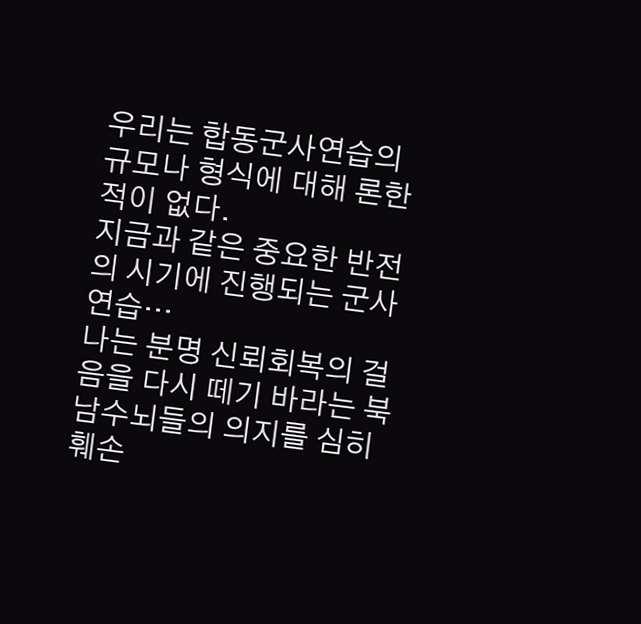우리는 합동군사연습의 규모나 형식에 대해 론한적이 없다.
지금과 같은 중요한 반전의 시기에 진행되는 군사연습…
나는 분명 신뢰회복의 걸음을 다시 떼기 바라는 북남수뇌들의 의지를 심히 훼손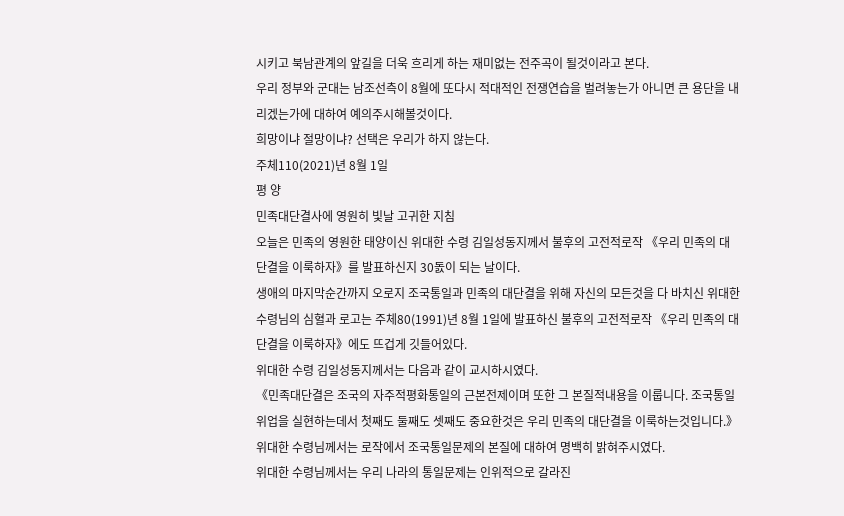시키고 북남관계의 앞길을 더욱 흐리게 하는 재미없는 전주곡이 될것이라고 본다.
우리 정부와 군대는 남조선측이 8월에 또다시 적대적인 전쟁연습을 벌려놓는가 아니면 큰 용단을 내리겠는가에 대하여 예의주시해볼것이다.
희망이냐 절망이냐? 선택은 우리가 하지 않는다.
주체110(2021)년 8월 1일
평 양
민족대단결사에 영원히 빛날 고귀한 지침
오늘은 민족의 영원한 태양이신 위대한 수령 김일성동지께서 불후의 고전적로작 《우리 민족의 대단결을 이룩하자》를 발표하신지 30돐이 되는 날이다.
생애의 마지막순간까지 오로지 조국통일과 민족의 대단결을 위해 자신의 모든것을 다 바치신 위대한 수령님의 심혈과 로고는 주체80(1991)년 8월 1일에 발표하신 불후의 고전적로작 《우리 민족의 대단결을 이룩하자》에도 뜨겁게 깃들어있다.
위대한 수령 김일성동지께서는 다음과 같이 교시하시였다.
《민족대단결은 조국의 자주적평화통일의 근본전제이며 또한 그 본질적내용을 이룹니다. 조국통일위업을 실현하는데서 첫째도 둘째도 셋째도 중요한것은 우리 민족의 대단결을 이룩하는것입니다.》
위대한 수령님께서는 로작에서 조국통일문제의 본질에 대하여 명백히 밝혀주시였다.
위대한 수령님께서는 우리 나라의 통일문제는 인위적으로 갈라진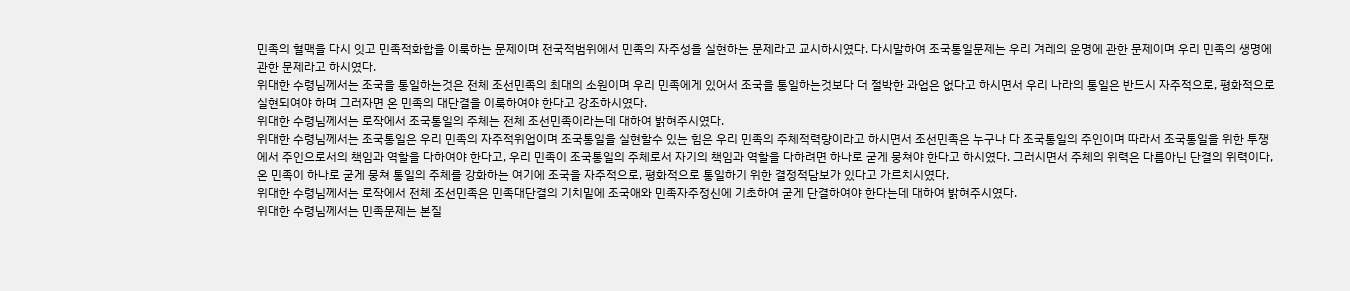민족의 혈맥을 다시 잇고 민족적화합을 이룩하는 문제이며 전국적범위에서 민족의 자주성을 실현하는 문제라고 교시하시였다. 다시말하여 조국통일문제는 우리 겨레의 운명에 관한 문제이며 우리 민족의 생명에 관한 문제라고 하시였다.
위대한 수령님께서는 조국을 통일하는것은 전체 조선민족의 최대의 소원이며 우리 민족에게 있어서 조국을 통일하는것보다 더 절박한 과업은 없다고 하시면서 우리 나라의 통일은 반드시 자주적으로, 평화적으로 실현되여야 하며 그러자면 온 민족의 대단결을 이룩하여야 한다고 강조하시였다.
위대한 수령님께서는 로작에서 조국통일의 주체는 전체 조선민족이라는데 대하여 밝혀주시였다.
위대한 수령님께서는 조국통일은 우리 민족의 자주적위업이며 조국통일을 실현할수 있는 힘은 우리 민족의 주체적력량이라고 하시면서 조선민족은 누구나 다 조국통일의 주인이며 따라서 조국통일을 위한 투쟁에서 주인으로서의 책임과 역할을 다하여야 한다고, 우리 민족이 조국통일의 주체로서 자기의 책임과 역할을 다하려면 하나로 굳게 뭉쳐야 한다고 하시였다. 그러시면서 주체의 위력은 다름아닌 단결의 위력이다, 온 민족이 하나로 굳게 뭉쳐 통일의 주체를 강화하는 여기에 조국을 자주적으로, 평화적으로 통일하기 위한 결정적담보가 있다고 가르치시였다.
위대한 수령님께서는 로작에서 전체 조선민족은 민족대단결의 기치밑에 조국애와 민족자주정신에 기초하여 굳게 단결하여야 한다는데 대하여 밝혀주시였다.
위대한 수령님께서는 민족문제는 본질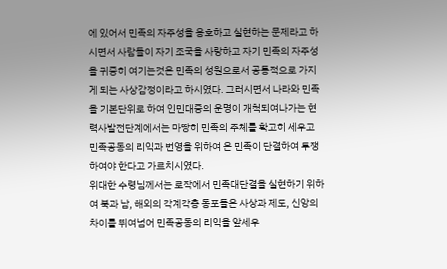에 있어서 민족의 자주성을 옹호하고 실현하는 문제라고 하시면서 사람들이 자기 조국을 사랑하고 자기 민족의 자주성을 귀중히 여기는것은 민족의 성원으로서 공통적으로 가지게 되는 사상감정이라고 하시였다. 그러시면서 나라와 민족을 기본단위로 하여 인민대중의 운명이 개척되여나가는 현 력사발전단계에서는 마땅히 민족의 주체를 확고히 세우고 민족공동의 리익과 번영을 위하여 온 민족이 단결하여 투쟁하여야 한다고 가르치시였다.
위대한 수령님께서는 로작에서 민족대단결을 실현하기 위하여 북과 남, 해외의 각계각층 동포들은 사상과 제도, 신앙의 차이를 뛰여넘어 민족공동의 리익을 앞세우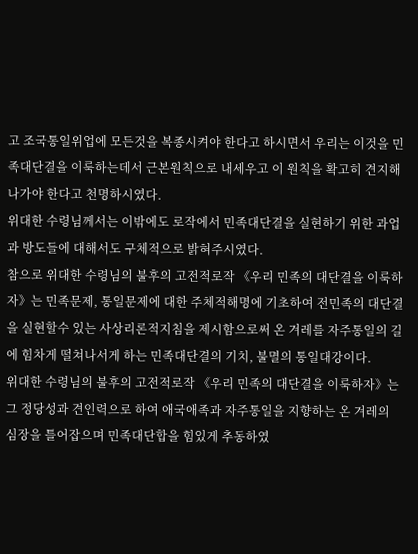고 조국통일위업에 모든것을 복종시켜야 한다고 하시면서 우리는 이것을 민족대단결을 이룩하는데서 근본원칙으로 내세우고 이 원칙을 확고히 견지해나가야 한다고 천명하시였다.
위대한 수령님께서는 이밖에도 로작에서 민족대단결을 실현하기 위한 과업과 방도들에 대해서도 구체적으로 밝혀주시였다.
참으로 위대한 수령님의 불후의 고전적로작 《우리 민족의 대단결을 이룩하자》는 민족문제, 통일문제에 대한 주체적해명에 기초하여 전민족의 대단결을 실현할수 있는 사상리론적지침을 제시함으로써 온 겨레를 자주통일의 길에 힘차게 떨쳐나서게 하는 민족대단결의 기치, 불멸의 통일대강이다.
위대한 수령님의 불후의 고전적로작 《우리 민족의 대단결을 이룩하자》는 그 정당성과 견인력으로 하여 애국애족과 자주통일을 지향하는 온 겨레의 심장을 틀어잡으며 민족대단합을 힘있게 추동하였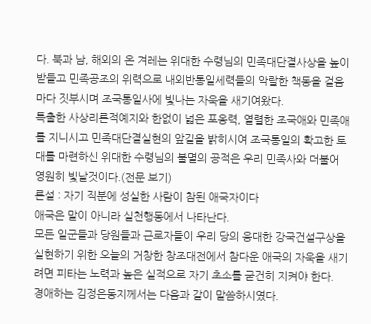다. 북과 남, 해외의 온 겨레는 위대한 수령님의 민족대단결사상을 높이 받들고 민족공조의 위력으로 내외반통일세력들의 악랄한 책동을 걸음마다 짓부시며 조국통일사에 빛나는 자욱을 새기여왔다.
특출한 사상리론적예지와 한없이 넓은 포옹력, 열렬한 조국애와 민족애를 지니시고 민족대단결실현의 앞길을 밝히시여 조국통일의 확고한 토대를 마련하신 위대한 수령님의 불멸의 공적은 우리 민족사와 더불어 영원히 빛날것이다.(전문 보기)
론설 : 자기 직분에 성실한 사람이 참된 애국자이다
애국은 말이 아니라 실천행동에서 나타난다.
모든 일군들과 당원들과 근로자들이 우리 당의 웅대한 강국건설구상을 실현하기 위한 오늘의 거창한 창조대전에서 참다운 애국의 자욱을 새기려면 피타는 노력과 높은 실적으로 자기 초소를 굳건히 지켜야 한다.
경애하는 김정은동지께서는 다음과 같이 말씀하시였다.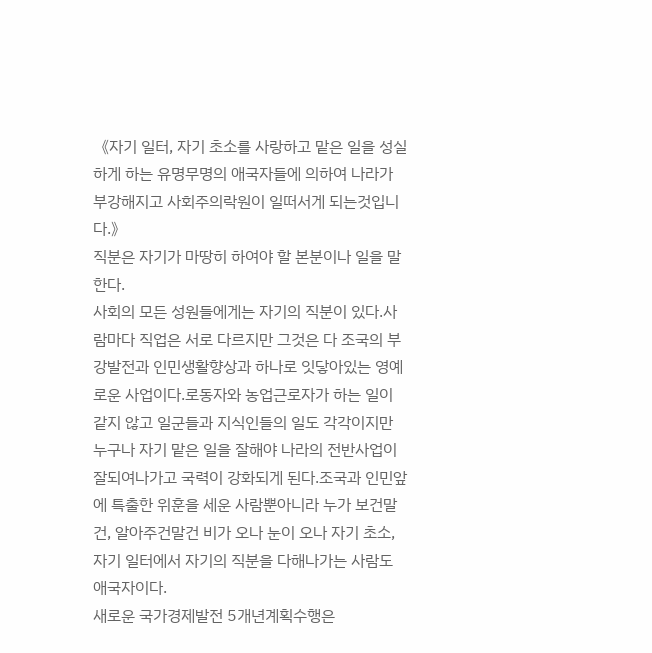《자기 일터, 자기 초소를 사랑하고 맡은 일을 성실하게 하는 유명무명의 애국자들에 의하여 나라가 부강해지고 사회주의락원이 일떠서게 되는것입니다.》
직분은 자기가 마땅히 하여야 할 본분이나 일을 말한다.
사회의 모든 성원들에게는 자기의 직분이 있다.사람마다 직업은 서로 다르지만 그것은 다 조국의 부강발전과 인민생활향상과 하나로 잇닿아있는 영예로운 사업이다.로동자와 농업근로자가 하는 일이 같지 않고 일군들과 지식인들의 일도 각각이지만 누구나 자기 맡은 일을 잘해야 나라의 전반사업이 잘되여나가고 국력이 강화되게 된다.조국과 인민앞에 특출한 위훈을 세운 사람뿐아니라 누가 보건말건, 알아주건말건 비가 오나 눈이 오나 자기 초소, 자기 일터에서 자기의 직분을 다해나가는 사람도 애국자이다.
새로운 국가경제발전 5개년계획수행은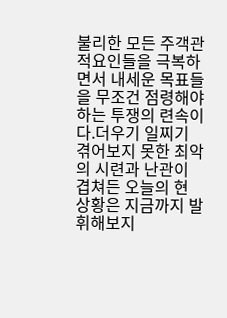불리한 모든 주객관적요인들을 극복하면서 내세운 목표들을 무조건 점령해야 하는 투쟁의 련속이다.더우기 일찌기 겪어보지 못한 최악의 시련과 난관이 겹쳐든 오늘의 현 상황은 지금까지 발휘해보지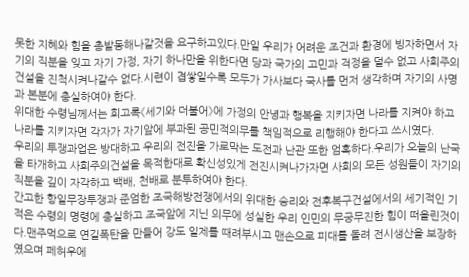못한 지혜와 힘을 총발동해나갈것을 요구하고있다.만일 우리가 어려운 조건과 환경에 빙자하면서 자기의 직분을 잊고 자기 가정, 자기 하나만을 위한다면 당과 국가의 고민과 걱정을 덜수 없고 사회주의건설을 진척시켜나갈수 없다.시련이 겹쌓일수록 모두가 가사보다 국사를 먼저 생각하며 자기의 사명과 본분에 충실하여야 한다.
위대한 수령님께서는 회고록《세기와 더불어》에 가정의 안녕과 행복을 지키자면 나라를 지켜야 하고 나라를 지키자면 각자가 자기앞에 부과된 공민적의무를 책임적으로 리행해야 한다고 쓰시였다.
우리의 투쟁과업은 방대하고 우리의 전진을 가로막는 도전과 난관 또한 엄혹하다.우리가 오늘의 난국을 타개하고 사회주의건설을 목적한대로 확신성있게 전진시켜나가자면 사회의 모든 성원들이 자기의 직분을 깊이 자각하고 백배, 천배로 분투하여야 한다.
간고한 항일무장투쟁과 준엄한 조국해방전쟁에서의 위대한 승리와 전후복구건설에서의 세기적인 기적은 수령의 명령에 충실하고 조국앞에 지닌 의무에 성실한 우리 인민의 무궁무진한 힘이 떠올린것이다.맨주먹으로 연길폭탄을 만들어 강도 일제를 때려부시고 맨손으로 피대를 돌려 전시생산을 보장하였으며 페허우에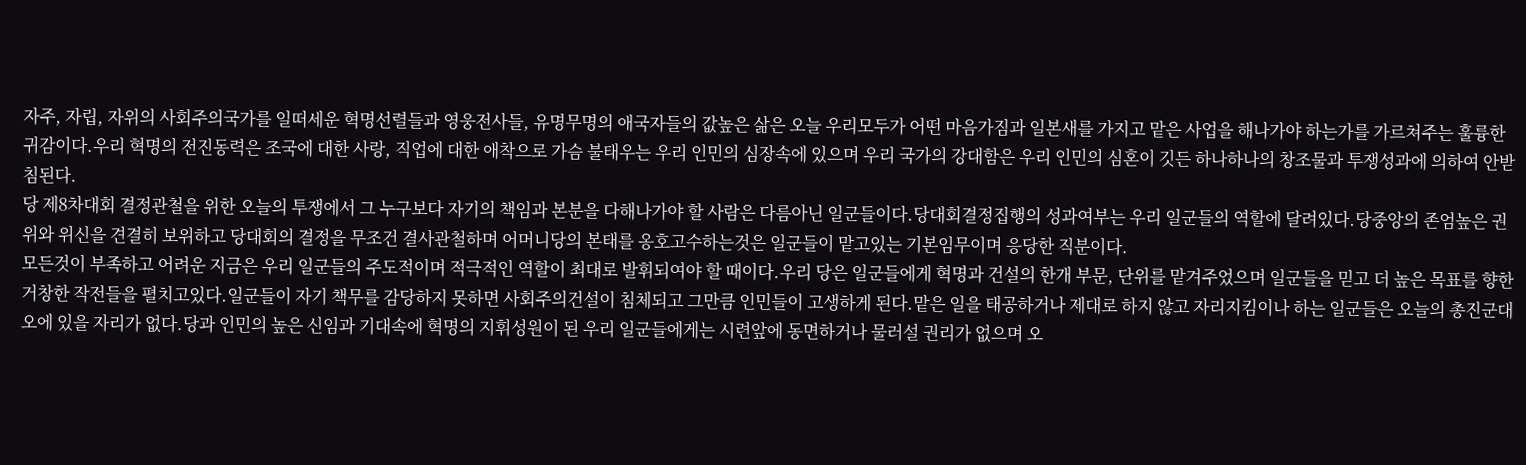자주, 자립, 자위의 사회주의국가를 일떠세운 혁명선렬들과 영웅전사들, 유명무명의 애국자들의 값높은 삶은 오늘 우리모두가 어떤 마음가짐과 일본새를 가지고 맡은 사업을 해나가야 하는가를 가르쳐주는 훌륭한 귀감이다.우리 혁명의 전진동력은 조국에 대한 사랑, 직업에 대한 애착으로 가슴 불태우는 우리 인민의 심장속에 있으며 우리 국가의 강대함은 우리 인민의 심혼이 깃든 하나하나의 창조물과 투쟁성과에 의하여 안받침된다.
당 제8차대회 결정관철을 위한 오늘의 투쟁에서 그 누구보다 자기의 책임과 본분을 다해나가야 할 사람은 다름아닌 일군들이다.당대회결정집행의 성과여부는 우리 일군들의 역할에 달려있다.당중앙의 존엄높은 권위와 위신을 견결히 보위하고 당대회의 결정을 무조건 결사관철하며 어머니당의 본태를 옹호고수하는것은 일군들이 맡고있는 기본임무이며 응당한 직분이다.
모든것이 부족하고 어려운 지금은 우리 일군들의 주도적이며 적극적인 역할이 최대로 발휘되여야 할 때이다.우리 당은 일군들에게 혁명과 건설의 한개 부문, 단위를 맡겨주었으며 일군들을 믿고 더 높은 목표를 향한 거창한 작전들을 펼치고있다.일군들이 자기 책무를 감당하지 못하면 사회주의건설이 침체되고 그만큼 인민들이 고생하게 된다.맡은 일을 태공하거나 제대로 하지 않고 자리지킴이나 하는 일군들은 오늘의 총진군대오에 있을 자리가 없다.당과 인민의 높은 신임과 기대속에 혁명의 지휘성원이 된 우리 일군들에게는 시련앞에 동면하거나 물러설 권리가 없으며 오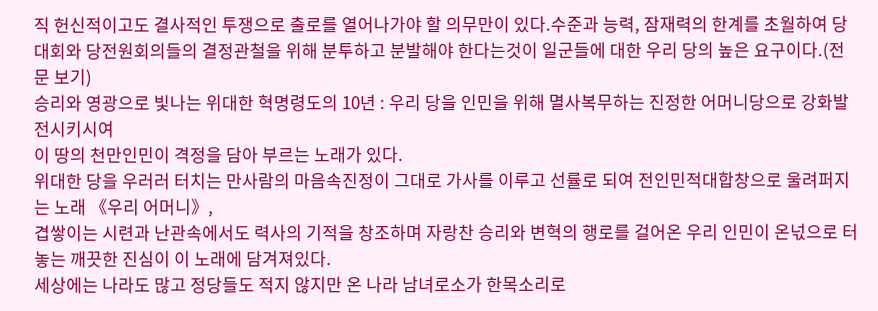직 헌신적이고도 결사적인 투쟁으로 출로를 열어나가야 할 의무만이 있다.수준과 능력, 잠재력의 한계를 초월하여 당대회와 당전원회의들의 결정관철을 위해 분투하고 분발해야 한다는것이 일군들에 대한 우리 당의 높은 요구이다.(전문 보기)
승리와 영광으로 빛나는 위대한 혁명령도의 10년 : 우리 당을 인민을 위해 멸사복무하는 진정한 어머니당으로 강화발전시키시여
이 땅의 천만인민이 격정을 담아 부르는 노래가 있다.
위대한 당을 우러러 터치는 만사람의 마음속진정이 그대로 가사를 이루고 선률로 되여 전인민적대합창으로 울려퍼지는 노래 《우리 어머니》,
겹쌓이는 시련과 난관속에서도 력사의 기적을 창조하며 자랑찬 승리와 변혁의 행로를 걸어온 우리 인민이 온넋으로 터놓는 깨끗한 진심이 이 노래에 담겨져있다.
세상에는 나라도 많고 정당들도 적지 않지만 온 나라 남녀로소가 한목소리로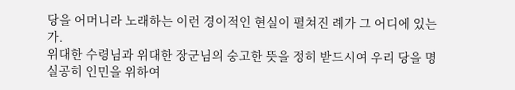당을 어머니라 노래하는 이런 경이적인 현실이 펼쳐진 례가 그 어디에 있는가.
위대한 수령님과 위대한 장군님의 숭고한 뜻을 정히 받드시여 우리 당을 명실공히 인민을 위하여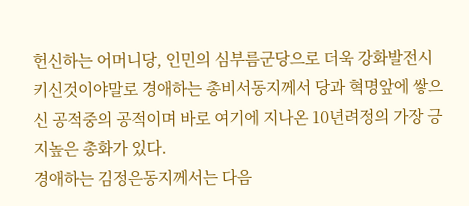헌신하는 어머니당, 인민의 심부름군당으로 더욱 강화발전시키신것이야말로 경애하는 총비서동지께서 당과 혁명앞에 쌓으신 공적중의 공적이며 바로 여기에 지나온 10년려정의 가장 긍지높은 총화가 있다.
경애하는 김정은동지께서는 다음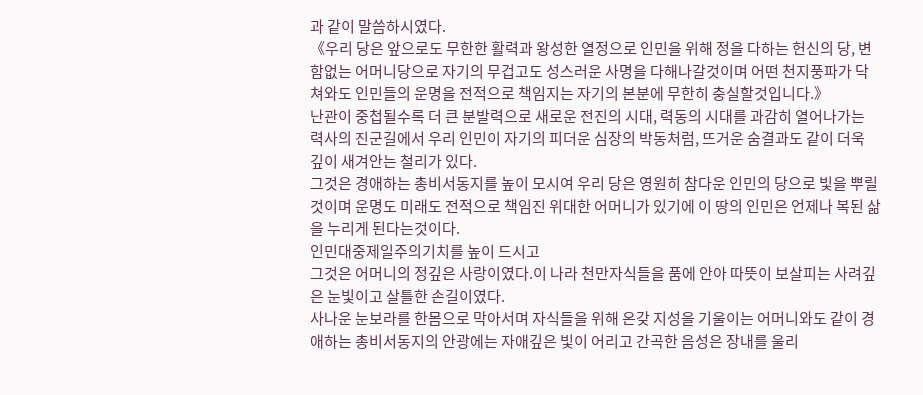과 같이 말씀하시였다.
《우리 당은 앞으로도 무한한 활력과 왕성한 열정으로 인민을 위해 정을 다하는 헌신의 당, 변함없는 어머니당으로 자기의 무겁고도 성스러운 사명을 다해나갈것이며 어떤 천지풍파가 닥쳐와도 인민들의 운명을 전적으로 책임지는 자기의 본분에 무한히 충실할것입니다.》
난관이 중첩될수록 더 큰 분발력으로 새로운 전진의 시대, 력동의 시대를 과감히 열어나가는 력사의 진군길에서 우리 인민이 자기의 피더운 심장의 박동처럼, 뜨거운 숨결과도 같이 더욱 깊이 새겨안는 철리가 있다.
그것은 경애하는 총비서동지를 높이 모시여 우리 당은 영원히 참다운 인민의 당으로 빛을 뿌릴것이며 운명도 미래도 전적으로 책임진 위대한 어머니가 있기에 이 땅의 인민은 언제나 복된 삶을 누리게 된다는것이다.
인민대중제일주의기치를 높이 드시고
그것은 어머니의 정깊은 사랑이였다.이 나라 천만자식들을 품에 안아 따뜻이 보살피는 사려깊은 눈빛이고 살틀한 손길이였다.
사나운 눈보라를 한몸으로 막아서며 자식들을 위해 온갖 지성을 기울이는 어머니와도 같이 경애하는 총비서동지의 안광에는 자애깊은 빛이 어리고 간곡한 음성은 장내를 울리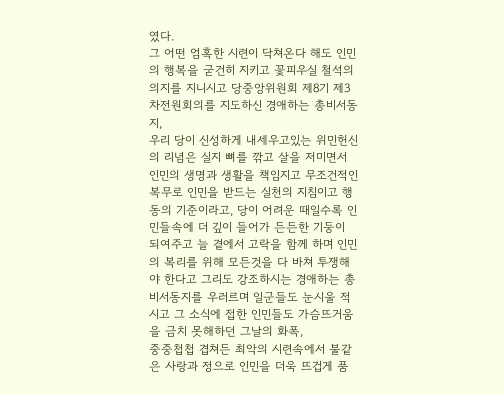였다.
그 어떤 엄혹한 시련이 닥쳐온다 해도 인민의 행복을 굳건히 지키고 꽃피우실 철석의 의지를 지니시고 당중앙위원회 제8기 제3차전원회의를 지도하신 경애하는 총비서동지,
우리 당이 신성하게 내세우고있는 위민헌신의 리념은 실지 뼈를 깎고 살을 저미면서 인민의 생명과 생활을 책임지고 무조건적인 복무로 인민을 받드는 실천의 지침이고 행동의 기준이라고, 당이 어려운 때일수록 인민들속에 더 깊이 들어가 든든한 기둥이 되여주고 늘 곁에서 고락을 함께 하며 인민의 복리를 위해 모든것을 다 바쳐 투쟁해야 한다고 그리도 강조하시는 경애하는 총비서동지를 우러르며 일군들도 눈시울 적시고 그 소식에 접한 인민들도 가슴뜨거움을 금치 못해하던 그날의 화폭,
중중첩첩 겹쳐든 최악의 시련속에서 불같은 사랑과 정으로 인민을 더욱 뜨겁게 품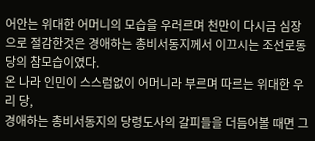어안는 위대한 어머니의 모습을 우러르며 천만이 다시금 심장으로 절감한것은 경애하는 총비서동지께서 이끄시는 조선로동당의 참모습이였다.
온 나라 인민이 스스럼없이 어머니라 부르며 따르는 위대한 우리 당,
경애하는 총비서동지의 당령도사의 갈피들을 더듬어볼 때면 그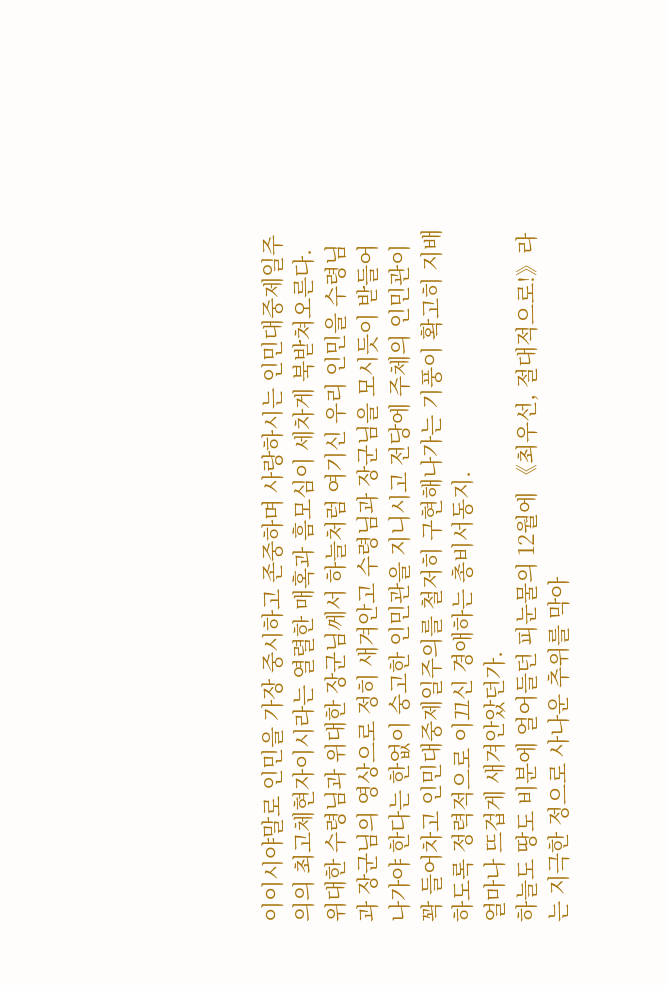이이시야말로 인민을 가장 중시하고 존중하며 사랑하시는 인민대중제일주의의 최고체현자이시라는 열렬한 매혹과 흠모심이 세차게 북받쳐오른다.
위대한 수령님과 위대한 장군님께서 하늘처럼 여기신 우리 인민을 수령님과 장군님의 영상으로 정히 새겨안고 수령님과 장군님을 모시듯이 받들어나가야 한다는 한없이 숭고한 인민관을 지니시고 전당에 주체의 인민관이 꽉 들어차고 인민대중제일주의를 철저히 구현해나가는 기풍이 확고히 지배하도록 정력적으로 이끄신 경애하는 총비서동지.
얼마나 뜨겁게 새겨안았던가.
하늘도 땅도 비분에 얼어들던 피눈물의 12월에 《최우선, 절대적으로!》라는 지극한 정으로 사나운 추위를 막아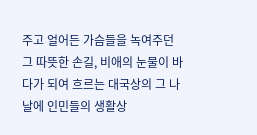주고 얼어든 가슴들을 녹여주던 그 따뜻한 손길, 비애의 눈물이 바다가 되여 흐르는 대국상의 그 나날에 인민들의 생활상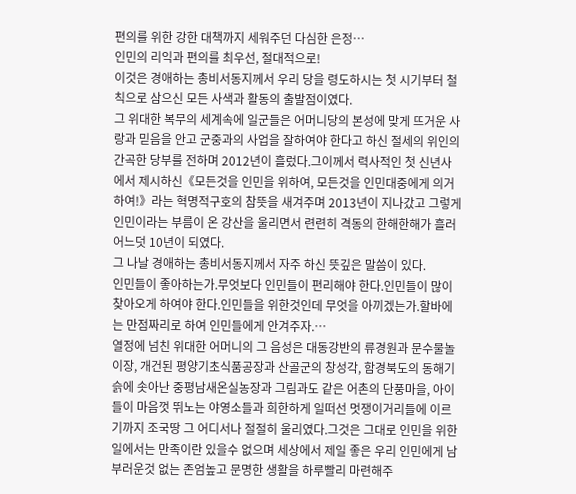편의를 위한 강한 대책까지 세워주던 다심한 은정…
인민의 리익과 편의를 최우선, 절대적으로!
이것은 경애하는 총비서동지께서 우리 당을 령도하시는 첫 시기부터 철칙으로 삼으신 모든 사색과 활동의 출발점이였다.
그 위대한 복무의 세계속에 일군들은 어머니당의 본성에 맞게 뜨거운 사랑과 믿음을 안고 군중과의 사업을 잘하여야 한다고 하신 절세의 위인의 간곡한 당부를 전하며 2012년이 흘렀다.그이께서 력사적인 첫 신년사에서 제시하신《모든것을 인민을 위하여, 모든것을 인민대중에게 의거하여!》라는 혁명적구호의 참뜻을 새겨주며 2013년이 지나갔고 그렇게 인민이라는 부름이 온 강산을 울리면서 련련히 격동의 한해한해가 흘러 어느덧 10년이 되였다.
그 나날 경애하는 총비서동지께서 자주 하신 뜻깊은 말씀이 있다.
인민들이 좋아하는가.무엇보다 인민들이 편리해야 한다.인민들이 많이 찾아오게 하여야 한다.인민들을 위한것인데 무엇을 아끼겠는가.할바에는 만점짜리로 하여 인민들에게 안겨주자.…
열정에 넘친 위대한 어머니의 그 음성은 대동강반의 류경원과 문수물놀이장, 개건된 평양기초식품공장과 산골군의 창성각, 함경북도의 동해기슭에 솟아난 중평남새온실농장과 그림과도 같은 어촌의 단풍마을, 아이들이 마음껏 뛰노는 야영소들과 희한하게 일떠선 멋쟁이거리들에 이르기까지 조국땅 그 어디서나 절절히 울리였다.그것은 그대로 인민을 위한 일에서는 만족이란 있을수 없으며 세상에서 제일 좋은 우리 인민에게 남부러운것 없는 존엄높고 문명한 생활을 하루빨리 마련해주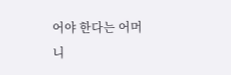어야 한다는 어머니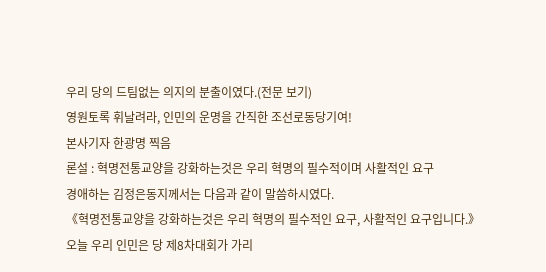우리 당의 드팀없는 의지의 분출이였다.(전문 보기)
영원토록 휘날려라, 인민의 운명을 간직한 조선로동당기여!
본사기자 한광명 찍음
론설 : 혁명전통교양을 강화하는것은 우리 혁명의 필수적이며 사활적인 요구
경애하는 김정은동지께서는 다음과 같이 말씀하시였다.
《혁명전통교양을 강화하는것은 우리 혁명의 필수적인 요구, 사활적인 요구입니다.》
오늘 우리 인민은 당 제8차대회가 가리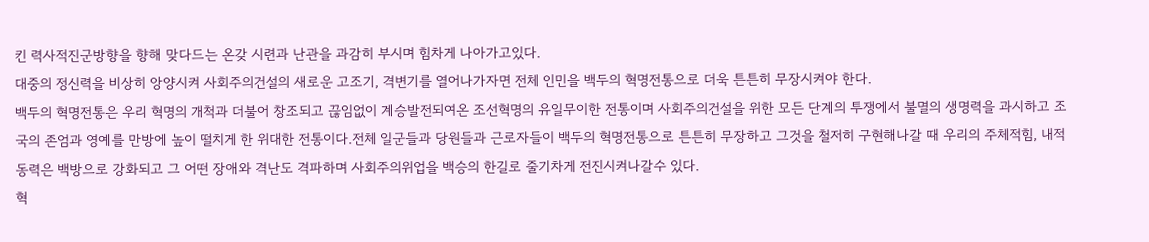킨 력사적진군방향을 향해 맞다드는 온갖 시련과 난관을 과감히 부시며 힘차게 나아가고있다.
대중의 정신력을 비상히 앙양시켜 사회주의건설의 새로운 고조기, 격변기를 열어나가자면 전체 인민을 백두의 혁명전통으로 더욱 튼튼히 무장시켜야 한다.
백두의 혁명전통은 우리 혁명의 개척과 더불어 창조되고 끊임없이 계승발전되여온 조선혁명의 유일무이한 전통이며 사회주의건설을 위한 모든 단계의 투쟁에서 불멸의 생명력을 과시하고 조국의 존엄과 영예를 만방에 높이 떨치게 한 위대한 전통이다.전체 일군들과 당원들과 근로자들이 백두의 혁명전통으로 튼튼히 무장하고 그것을 철저히 구현해나갈 때 우리의 주체적힘, 내적동력은 백방으로 강화되고 그 어떤 장애와 격난도 격파하며 사회주의위업을 백승의 한길로 줄기차게 전진시켜나갈수 있다.
혁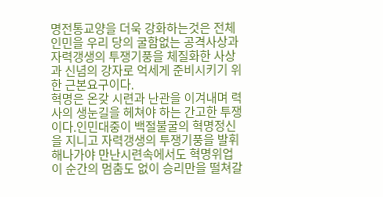명전통교양을 더욱 강화하는것은 전체 인민을 우리 당의 굴함없는 공격사상과 자력갱생의 투쟁기풍을 체질화한 사상과 신념의 강자로 억세게 준비시키기 위한 근본요구이다.
혁명은 온갖 시련과 난관을 이겨내며 력사의 생눈길을 헤쳐야 하는 간고한 투쟁이다.인민대중이 백절불굴의 혁명정신을 지니고 자력갱생의 투쟁기풍을 발휘해나가야 만난시련속에서도 혁명위업이 순간의 멈춤도 없이 승리만을 떨쳐갈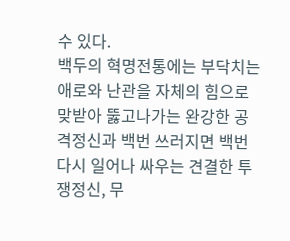수 있다.
백두의 혁명전통에는 부닥치는 애로와 난관을 자체의 힘으로 맞받아 뚫고나가는 완강한 공격정신과 백번 쓰러지면 백번 다시 일어나 싸우는 견결한 투쟁정신, 무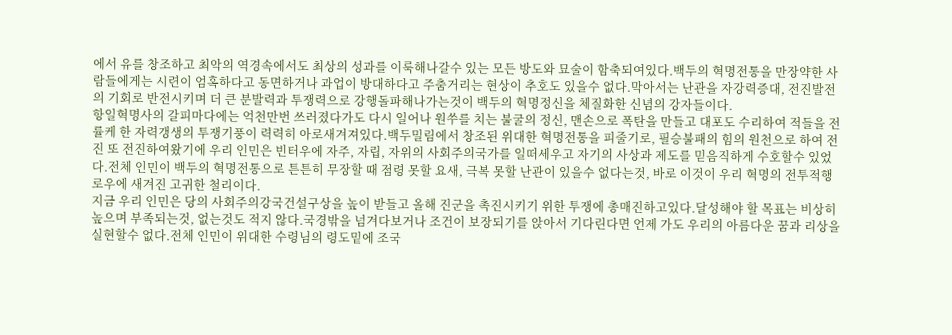에서 유를 창조하고 최악의 역경속에서도 최상의 성과를 이룩해나갈수 있는 모든 방도와 묘술이 함축되여있다.백두의 혁명전통을 만장약한 사람들에게는 시련이 엄혹하다고 동면하거나 과업이 방대하다고 주춤거리는 현상이 추호도 있을수 없다.막아서는 난관을 자강력증대, 전진발전의 기회로 반전시키며 더 큰 분발력과 투쟁력으로 강행돌파해나가는것이 백두의 혁명정신을 체질화한 신념의 강자들이다.
항일혁명사의 갈피마다에는 억천만번 쓰러졌다가도 다시 일어나 원쑤를 치는 불굴의 정신, 맨손으로 폭탄을 만들고 대포도 수리하여 적들을 전률케 한 자력갱생의 투쟁기풍이 력력히 아로새겨져있다.백두밀림에서 창조된 위대한 혁명전통을 피줄기로, 필승불패의 힘의 원천으로 하여 전진 또 전진하여왔기에 우리 인민은 빈터우에 자주, 자립, 자위의 사회주의국가를 일떠세우고 자기의 사상과 제도를 믿음직하게 수호할수 있었다.전체 인민이 백두의 혁명전통으로 튼튼히 무장할 때 점령 못할 요새, 극복 못할 난관이 있을수 없다는것, 바로 이것이 우리 혁명의 전투적행로우에 새겨진 고귀한 철리이다.
지금 우리 인민은 당의 사회주의강국건설구상을 높이 받들고 올해 진군을 촉진시키기 위한 투쟁에 총매진하고있다.달성해야 할 목표는 비상히 높으며 부족되는것, 없는것도 적지 않다.국경밖을 넘겨다보거나 조건이 보장되기를 앉아서 기다린다면 언제 가도 우리의 아름다운 꿈과 리상을 실현할수 없다.전체 인민이 위대한 수령님의 령도밑에 조국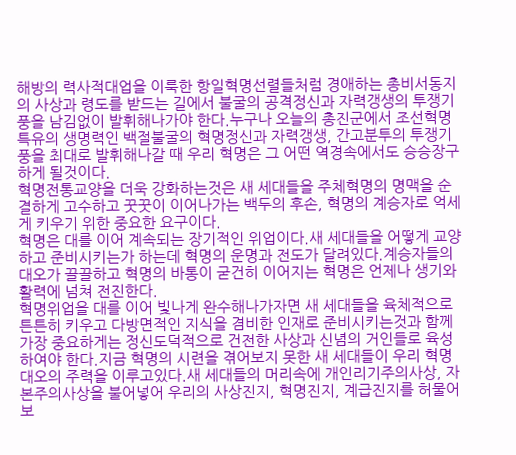해방의 력사적대업을 이룩한 항일혁명선렬들처럼 경애하는 총비서동지의 사상과 령도를 받드는 길에서 불굴의 공격정신과 자력갱생의 투쟁기풍을 남김없이 발휘해나가야 한다.누구나 오늘의 총진군에서 조선혁명특유의 생명력인 백절불굴의 혁명정신과 자력갱생, 간고분투의 투쟁기풍을 최대로 발휘해나갈 때 우리 혁명은 그 어떤 역경속에서도 승승장구하게 될것이다.
혁명전통교양을 더욱 강화하는것은 새 세대들을 주체혁명의 명맥을 순결하게 고수하고 꿋꿋이 이어나가는 백두의 후손, 혁명의 계승자로 억세게 키우기 위한 중요한 요구이다.
혁명은 대를 이어 계속되는 장기적인 위업이다.새 세대들을 어떻게 교양하고 준비시키는가 하는데 혁명의 운명과 전도가 달려있다.계승자들의 대오가 끌끌하고 혁명의 바통이 굳건히 이어지는 혁명은 언제나 생기와 활력에 넘쳐 전진한다.
혁명위업을 대를 이어 빛나게 완수해나가자면 새 세대들을 육체적으로 튼튼히 키우고 다방면적인 지식을 겸비한 인재로 준비시키는것과 함께 가장 중요하게는 정신도덕적으로 건전한 사상과 신념의 거인들로 육성하여야 한다.지금 혁명의 시련을 겪어보지 못한 새 세대들이 우리 혁명대오의 주력을 이루고있다.새 세대들의 머리속에 개인리기주의사상, 자본주의사상을 불어넣어 우리의 사상진지, 혁명진지, 계급진지를 허물어보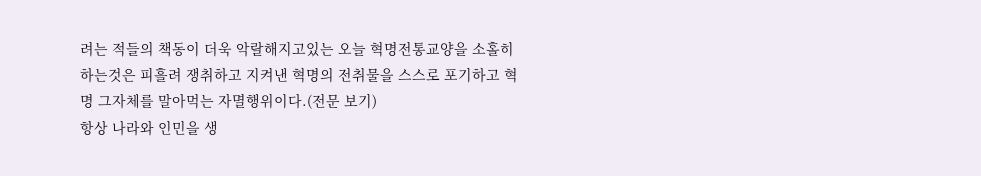려는 적들의 책동이 더욱 악랄해지고있는 오늘 혁명전통교양을 소홀히 하는것은 피흘려 쟁취하고 지켜낸 혁명의 전취물을 스스로 포기하고 혁명 그자체를 말아먹는 자멸행위이다.(전문 보기)
항상 나라와 인민을 생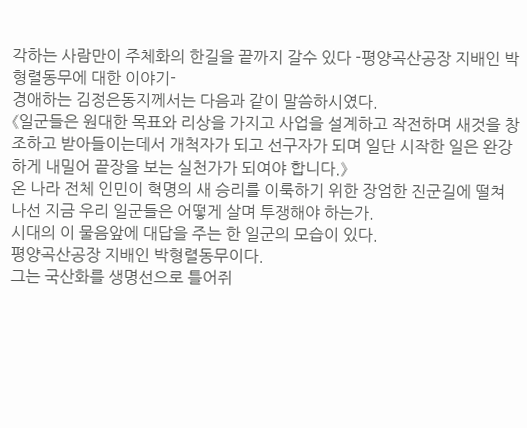각하는 사람만이 주체화의 한길을 끝까지 갈수 있다 -평양곡산공장 지배인 박형렬동무에 대한 이야기-
경애하는 김정은동지께서는 다음과 같이 말씀하시였다.
《일군들은 원대한 목표와 리상을 가지고 사업을 설계하고 작전하며 새것을 창조하고 받아들이는데서 개척자가 되고 선구자가 되며 일단 시작한 일은 완강하게 내밀어 끝장을 보는 실천가가 되여야 합니다.》
온 나라 전체 인민이 혁명의 새 승리를 이룩하기 위한 장엄한 진군길에 떨쳐나선 지금 우리 일군들은 어떻게 살며 투쟁해야 하는가.
시대의 이 물음앞에 대답을 주는 한 일군의 모습이 있다.
평양곡산공장 지배인 박형렬동무이다.
그는 국산화를 생명선으로 틀어쥐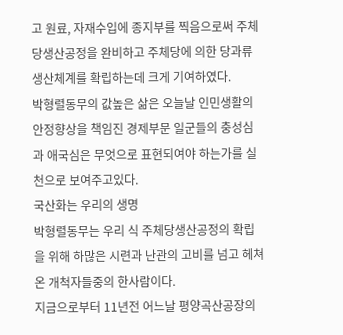고 원료, 자재수입에 종지부를 찍음으로써 주체당생산공정을 완비하고 주체당에 의한 당과류생산체계를 확립하는데 크게 기여하였다.
박형렬동무의 값높은 삶은 오늘날 인민생활의 안정향상을 책임진 경제부문 일군들의 충성심과 애국심은 무엇으로 표현되여야 하는가를 실천으로 보여주고있다.
국산화는 우리의 생명
박형렬동무는 우리 식 주체당생산공정의 확립을 위해 하많은 시련과 난관의 고비를 넘고 헤쳐온 개척자들중의 한사람이다.
지금으로부터 11년전 어느날 평양곡산공장의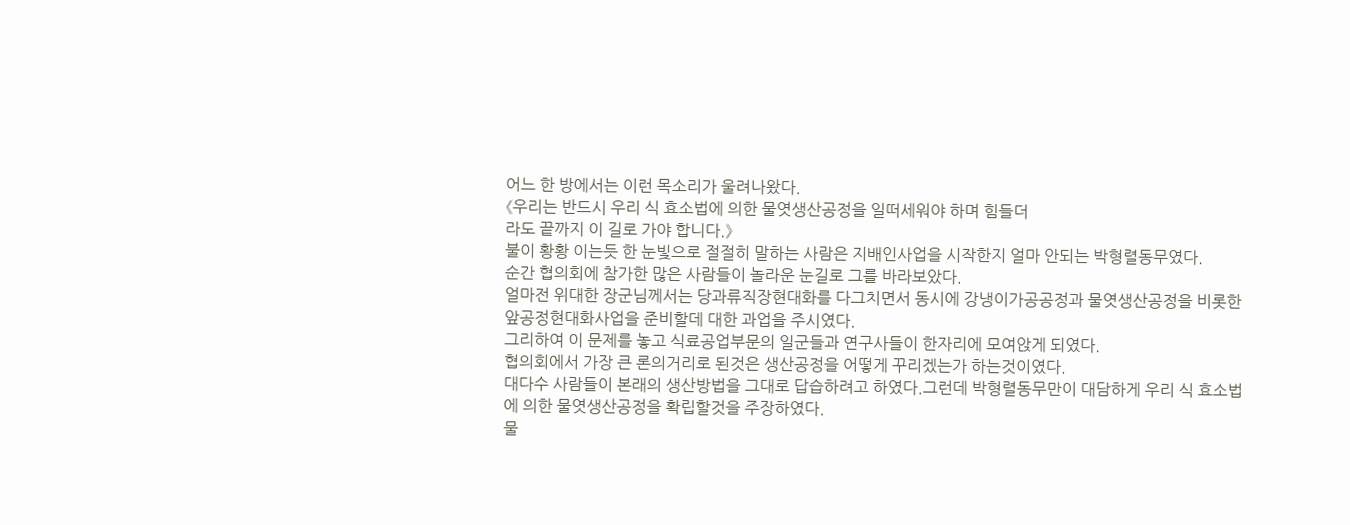어느 한 방에서는 이런 목소리가 울려나왔다.
《우리는 반드시 우리 식 효소법에 의한 물엿생산공정을 일떠세워야 하며 힘들더
라도 끝까지 이 길로 가야 합니다.》
불이 황황 이는듯 한 눈빛으로 절절히 말하는 사람은 지배인사업을 시작한지 얼마 안되는 박형렬동무였다.
순간 협의회에 참가한 많은 사람들이 놀라운 눈길로 그를 바라보았다.
얼마전 위대한 장군님께서는 당과류직장현대화를 다그치면서 동시에 강냉이가공공정과 물엿생산공정을 비롯한 앞공정현대화사업을 준비할데 대한 과업을 주시였다.
그리하여 이 문제를 놓고 식료공업부문의 일군들과 연구사들이 한자리에 모여앉게 되였다.
협의회에서 가장 큰 론의거리로 된것은 생산공정을 어떻게 꾸리겠는가 하는것이였다.
대다수 사람들이 본래의 생산방법을 그대로 답습하려고 하였다.그런데 박형렬동무만이 대담하게 우리 식 효소법에 의한 물엿생산공정을 확립할것을 주장하였다.
물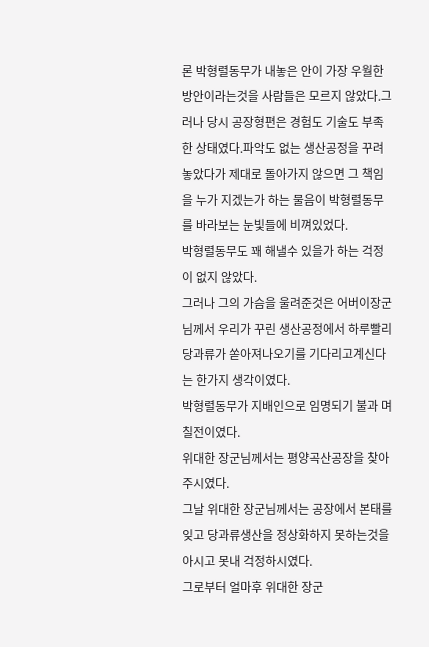론 박형렬동무가 내놓은 안이 가장 우월한 방안이라는것을 사람들은 모르지 않았다.그러나 당시 공장형편은 경험도 기술도 부족한 상태였다.파악도 없는 생산공정을 꾸려놓았다가 제대로 돌아가지 않으면 그 책임을 누가 지겠는가 하는 물음이 박형렬동무를 바라보는 눈빛들에 비껴있었다.
박형렬동무도 꽤 해낼수 있을가 하는 걱정이 없지 않았다.
그러나 그의 가슴을 울려준것은 어버이장군님께서 우리가 꾸린 생산공정에서 하루빨리 당과류가 쏟아져나오기를 기다리고계신다는 한가지 생각이였다.
박형렬동무가 지배인으로 임명되기 불과 며칠전이였다.
위대한 장군님께서는 평양곡산공장을 찾아주시였다.
그날 위대한 장군님께서는 공장에서 본태를 잊고 당과류생산을 정상화하지 못하는것을 아시고 못내 걱정하시였다.
그로부터 얼마후 위대한 장군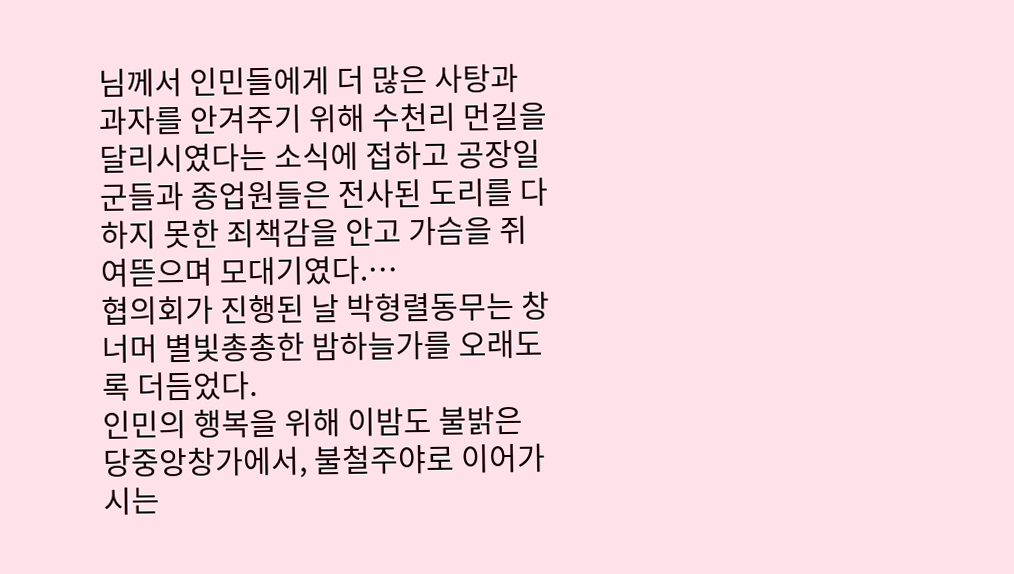님께서 인민들에게 더 많은 사탕과 과자를 안겨주기 위해 수천리 먼길을 달리시였다는 소식에 접하고 공장일군들과 종업원들은 전사된 도리를 다하지 못한 죄책감을 안고 가슴을 쥐여뜯으며 모대기였다.…
협의회가 진행된 날 박형렬동무는 창너머 별빛총총한 밤하늘가를 오래도록 더듬었다.
인민의 행복을 위해 이밤도 불밝은 당중앙창가에서, 불철주야로 이어가시는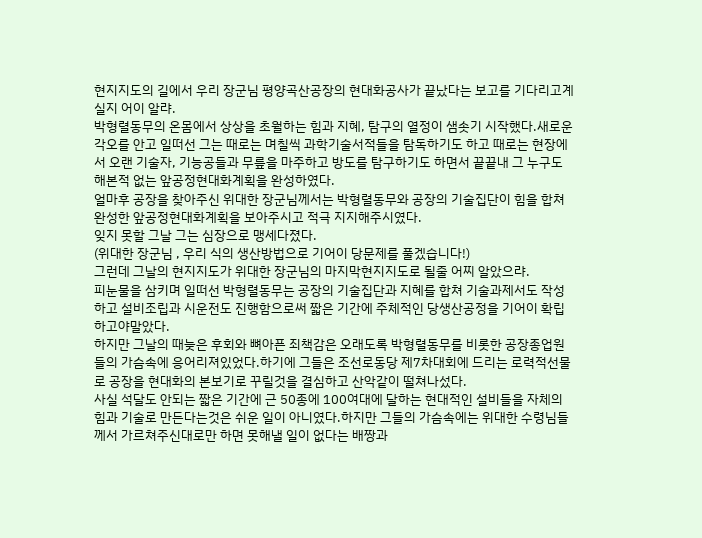현지지도의 길에서 우리 장군님 평양곡산공장의 현대화공사가 끝났다는 보고를 기다리고계실지 어이 알랴.
박형렬동무의 온몸에서 상상을 초월하는 힘과 지혜, 탐구의 열정이 샘솟기 시작했다.새로운 각오를 안고 일떠선 그는 때로는 며칠씩 과학기술서적들을 탐독하기도 하고 때로는 현장에서 오랜 기술자, 기능공들과 무릎을 마주하고 방도를 탐구하기도 하면서 끝끝내 그 누구도 해본적 없는 앞공정현대화계획을 완성하였다.
얼마후 공장을 찾아주신 위대한 장군님께서는 박형렬동무와 공장의 기술집단이 힘을 합쳐 완성한 앞공정현대화계획을 보아주시고 적극 지지해주시였다.
잊지 못할 그날 그는 심장으로 맹세다졌다.
(위대한 장군님 , 우리 식의 생산방법으로 기어이 당문제를 풀겠습니다!)
그런데 그날의 현지지도가 위대한 장군님의 마지막현지지도로 될줄 어찌 알았으랴.
피눈물을 삼키며 일떠선 박형렬동무는 공장의 기술집단과 지혜를 합쳐 기술과제서도 작성하고 설비조립과 시운전도 진행함으로써 짧은 기간에 주체적인 당생산공정을 기어이 확립하고야말았다.
하지만 그날의 때늦은 후회와 뼈아픈 죄책감은 오래도록 박형렬동무를 비롯한 공장종업원들의 가슴속에 응어리져있었다.하기에 그들은 조선로동당 제7차대회에 드리는 로력적선물로 공장을 현대화의 본보기로 꾸릴것을 결심하고 산악같이 떨쳐나섰다.
사실 석달도 안되는 짧은 기간에 근 50종에 100여대에 달하는 현대적인 설비들을 자체의 힘과 기술로 만든다는것은 쉬운 일이 아니였다.하지만 그들의 가슴속에는 위대한 수령님들께서 가르쳐주신대로만 하면 못해낼 일이 없다는 배짱과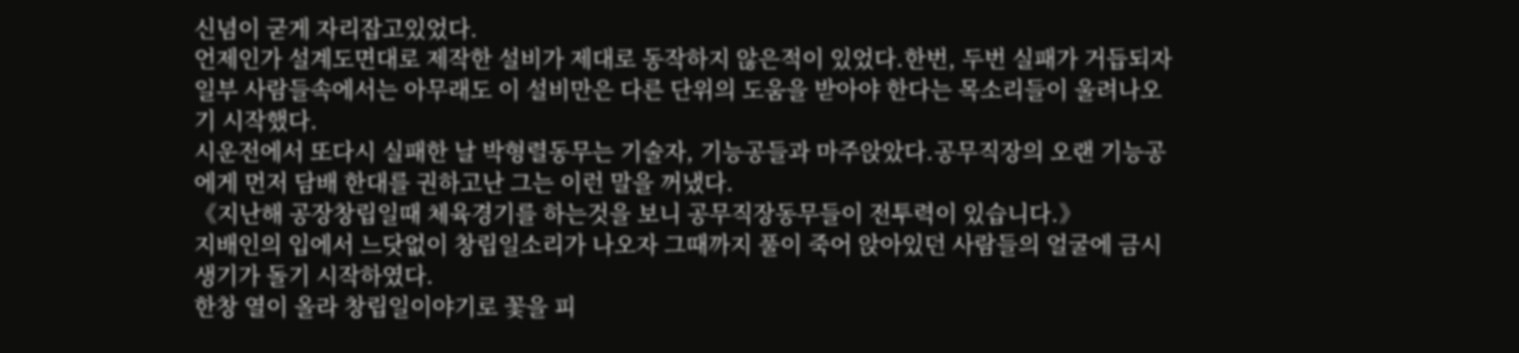신념이 굳게 자리잡고있었다.
언제인가 설계도면대로 제작한 설비가 제대로 동작하지 않은적이 있었다.한번, 두번 실패가 거듭되자 일부 사람들속에서는 아무래도 이 설비만은 다른 단위의 도움을 받아야 한다는 목소리들이 울려나오기 시작했다.
시운전에서 또다시 실패한 날 박형렬동무는 기술자, 기능공들과 마주앉았다.공무직장의 오랜 기능공에게 먼저 담배 한대를 권하고난 그는 이런 말을 꺼냈다.
《지난해 공장창립일때 체육경기를 하는것을 보니 공무직장동무들이 전투력이 있습니다.》
지배인의 입에서 느닷없이 창립일소리가 나오자 그때까지 풀이 죽어 앉아있던 사람들의 얼굴에 금시 생기가 돌기 시작하였다.
한창 열이 올라 창립일이야기로 꽃을 피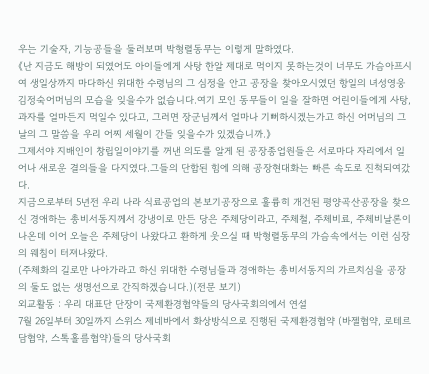우는 기술자, 기능공들을 둘러보며 박형렬동무는 이렇게 말하였다.
《난 지금도 해방이 되였어도 아이들에게 사탕 한알 제대로 먹이지 못하는것이 너무도 가슴아프시여 생일상까지 마다하신 위대한 수령님의 그 심정을 안고 공장을 찾아오시였던 항일의 녀성영웅 김정숙어머님의 모습을 잊을수가 없습니다.여기 모인 동무들이 일을 잘하면 어린이들에게 사탕, 과자를 얼마든지 먹일수 있다고, 그러면 장군님께서 얼마나 기뻐하시겠는가고 하신 어머님의 그날의 그 말씀을 우리 어찌 세월이 간들 잊을수가 있겠습니까.》
그제서야 지배인이 창립일이야기를 꺼낸 의도를 알게 된 공장종업원들은 서로마다 자리에서 일어나 새로운 결의들을 다지였다.그들의 단합된 힘에 의해 공장현대화는 빠른 속도로 진척되여갔다.
지금으로부터 5년전 우리 나라 식료공업의 본보기공장으로 훌륭히 개건된 평양곡산공장을 찾으신 경애하는 총비서동지께서 강냉이로 만든 당은 주체당이라고, 주체철, 주체비료, 주체비날론이 나온데 이어 오늘은 주체당이 나왔다고 환하게 웃으실 때 박형렬동무의 가슴속에서는 이런 심장의 웨침이 터져나왔다.
(주체화의 길로만 나아가라고 하신 위대한 수령님들과 경애하는 총비서동지의 가르치심을 공장의 둘도 없는 생명선으로 간직하겠습니다.)(전문 보기)
외교활동 : 우리 대표단 단장이 국제환경협약들의 당사국회의에서 연설
7월 26일부터 30일까지 스위스 제네바에서 화상방식으로 진행된 국제환경협약 (바젤협약, 로테르담협약, 스톡홀름협약)들의 당사국회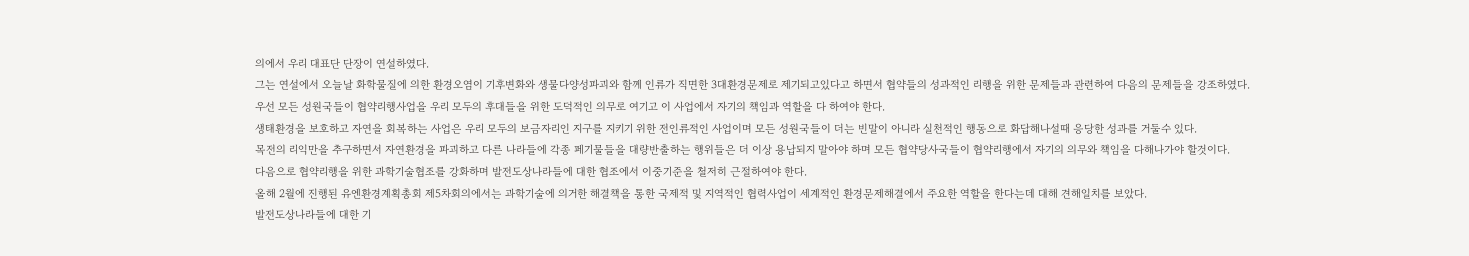의에서 우리 대표단 단장이 연설하였다.
그는 연설에서 오늘날 화학물질에 의한 환경오염이 기후변화와 생물다양성파괴와 함께 인류가 직면한 3대환경문제로 제기되고있다고 하면서 협약들의 성과적인 리행을 위한 문제들과 관련하여 다음의 문제들을 강조하였다.
우선 모든 성원국들이 협약리행사업을 우리 모두의 후대들을 위한 도덕적인 의무로 여기고 이 사업에서 자기의 책임과 역할을 다 하여야 한다.
생태환경을 보호하고 자연을 회복하는 사업은 우리 모두의 보금자리인 지구를 지키기 위한 전인류적인 사업이며 모든 성원국들이 더는 빈말이 아니라 실천적인 행동으로 화답해나설때 응당한 성과를 거둘수 있다.
목전의 리익만을 추구하면서 자연환경을 파괴하고 다른 나라들에 각종 페기물들을 대량반출하는 행위들은 더 이상 용납되지 말아야 하며 모든 협약당사국들이 협약리행에서 자기의 의무와 책임을 다해나가야 할것이다.
다음으로 협약리행을 위한 과학기술협조를 강화하며 발전도상나라들에 대한 협조에서 이중기준을 철저히 근절하여야 한다.
올해 2월에 진행된 유엔환경계획총회 제5차회의에서는 과학기술에 의거한 해결책을 통한 국제적 및 지역적인 협력사업이 세계적인 환경문제해결에서 주요한 역할을 한다는데 대해 견해일치를 보았다.
발전도상나라들에 대한 기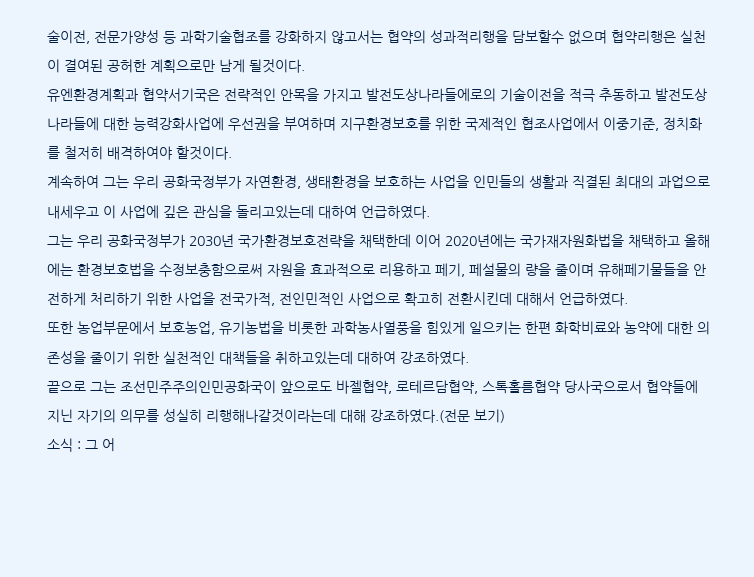술이전, 전문가양성 등 과학기술협조를 강화하지 않고서는 협약의 성과적리행을 담보할수 없으며 협약리행은 실천이 결여된 공허한 계획으로만 남게 될것이다.
유엔환경계획과 협약서기국은 전략적인 안목을 가지고 발전도상나라들에로의 기술이전을 적극 추동하고 발전도상나라들에 대한 능력강화사업에 우선권을 부여하며 지구환경보호를 위한 국제적인 협조사업에서 이중기준, 정치화를 철저히 배격하여야 할것이다.
계속하여 그는 우리 공화국정부가 자연환경, 생태환경을 보호하는 사업을 인민들의 생활과 직결된 최대의 과업으로 내세우고 이 사업에 깊은 관심을 돌리고있는데 대하여 언급하였다.
그는 우리 공화국정부가 2030년 국가환경보호전략을 채택한데 이어 2020년에는 국가재자원화법을 채택하고 올해에는 환경보호법을 수정보충함으로써 자원을 효과적으로 리용하고 페기, 페설물의 량을 줄이며 유해페기물들을 안전하게 처리하기 위한 사업을 전국가적, 전인민적인 사업으로 확고히 전환시킨데 대해서 언급하였다.
또한 농업부문에서 보호농업, 유기농법을 비롯한 과학농사열풍을 힘있게 일으키는 한편 화학비료와 농약에 대한 의존성을 줄이기 위한 실천적인 대책들을 취하고있는데 대하여 강조하였다.
끝으로 그는 조선민주주의인민공화국이 앞으로도 바젤협약, 로테르담협약, 스톡홀름협약 당사국으로서 협약들에 지닌 자기의 의무를 성실히 리행해나갈것이라는데 대해 강조하였다.(전문 보기)
소식 : 그 어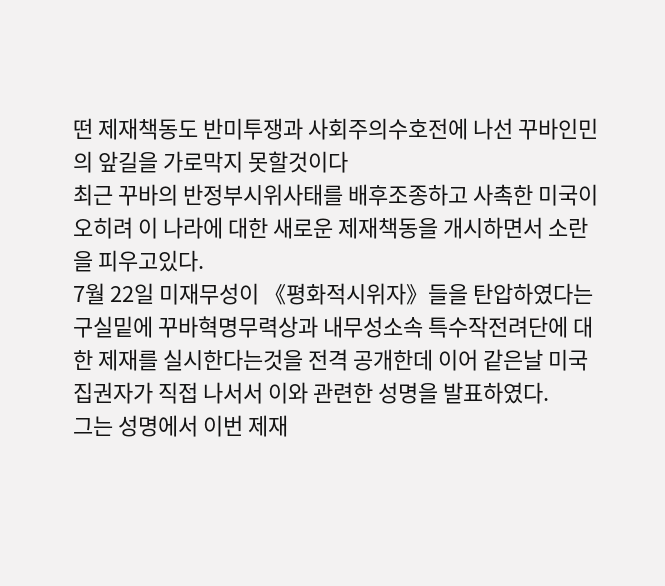떤 제재책동도 반미투쟁과 사회주의수호전에 나선 꾸바인민의 앞길을 가로막지 못할것이다
최근 꾸바의 반정부시위사태를 배후조종하고 사촉한 미국이 오히려 이 나라에 대한 새로운 제재책동을 개시하면서 소란을 피우고있다.
7월 22일 미재무성이 《평화적시위자》들을 탄압하였다는 구실밑에 꾸바혁명무력상과 내무성소속 특수작전려단에 대한 제재를 실시한다는것을 전격 공개한데 이어 같은날 미국집권자가 직접 나서서 이와 관련한 성명을 발표하였다.
그는 성명에서 이번 제재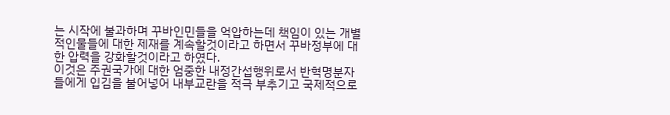는 시작에 불과하며 꾸바인민들을 억압하는데 책임이 있는 개별적인물들에 대한 제재를 계속할것이라고 하면서 꾸바정부에 대한 압력을 강화할것이라고 하였다.
이것은 주권국가에 대한 엄중한 내정간섭행위로서 반혁명분자들에게 입김을 불어넣어 내부교란을 적극 부추기고 국제적으로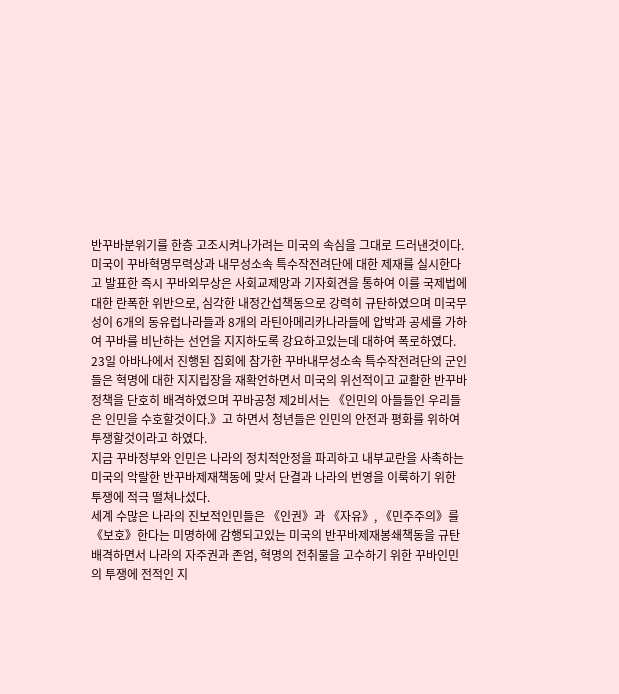반꾸바분위기를 한층 고조시켜나가려는 미국의 속심을 그대로 드러낸것이다.
미국이 꾸바혁명무력상과 내무성소속 특수작전려단에 대한 제재를 실시한다고 발표한 즉시 꾸바외무상은 사회교제망과 기자회견을 통하여 이를 국제법에 대한 란폭한 위반으로, 심각한 내정간섭책동으로 강력히 규탄하였으며 미국무성이 6개의 동유럽나라들과 8개의 라틴아메리카나라들에 압박과 공세를 가하여 꾸바를 비난하는 선언을 지지하도록 강요하고있는데 대하여 폭로하였다.
23일 아바나에서 진행된 집회에 참가한 꾸바내무성소속 특수작전려단의 군인들은 혁명에 대한 지지립장을 재확언하면서 미국의 위선적이고 교활한 반꾸바정책을 단호히 배격하였으며 꾸바공청 제2비서는 《인민의 아들들인 우리들은 인민을 수호할것이다.》고 하면서 청년들은 인민의 안전과 평화를 위하여 투쟁할것이라고 하였다.
지금 꾸바정부와 인민은 나라의 정치적안정을 파괴하고 내부교란을 사촉하는 미국의 악랄한 반꾸바제재책동에 맞서 단결과 나라의 번영을 이룩하기 위한 투쟁에 적극 떨쳐나섰다.
세계 수많은 나라의 진보적인민들은 《인권》과 《자유》, 《민주주의》를 《보호》한다는 미명하에 감행되고있는 미국의 반꾸바제재봉쇄책동을 규탄배격하면서 나라의 자주권과 존엄, 혁명의 전취물을 고수하기 위한 꾸바인민의 투쟁에 전적인 지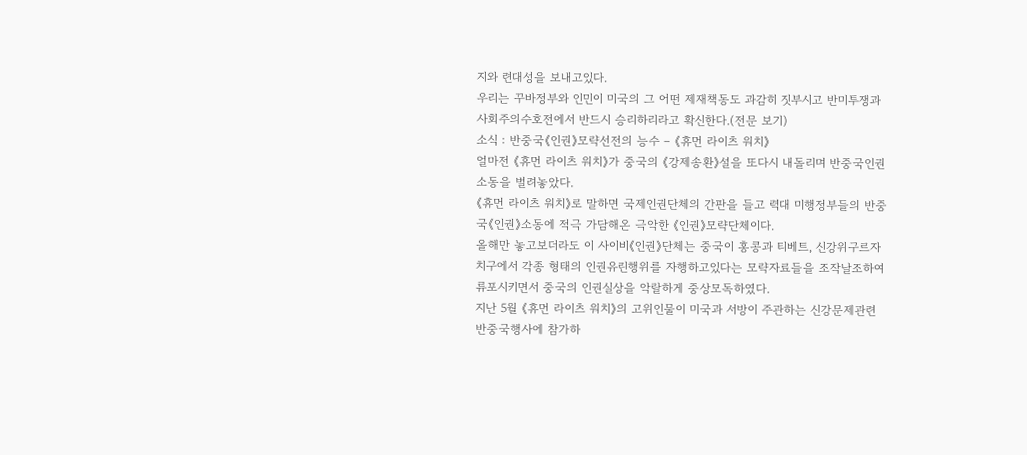지와 련대성을 보내고있다.
우리는 꾸바정부와 인민이 미국의 그 어떤 제재책동도 과감히 짓부시고 반미투쟁과 사회주의수호전에서 반드시 승리하리라고 확신한다.(전문 보기)
소식 : 반중국《인권》모략선전의 능수 – 《휴먼 라이츠 워치》
얼마전 《휴먼 라이츠 워치》가 중국의 《강제송환》설을 또다시 내돌리며 반중국인권소동을 벌려놓았다.
《휴먼 라이츠 워치》로 말하면 국제인권단체의 간판을 들고 력대 미행정부들의 반중국《인권》소동에 적극 가담해온 극악한 《인권》모략단체이다.
올해만 놓고보더라도 이 사이비《인권》단체는 중국이 홍콩과 티베트, 신강위구르자치구에서 각종 형태의 인권유린행위를 자행하고있다는 모략자료들을 조작날조하여 류포시키면서 중국의 인권실상을 악랄하게 중상모독하였다.
지난 5월 《휴먼 라이츠 워치》의 고위인물이 미국과 서방이 주관하는 신강문제관련 반중국행사에 참가하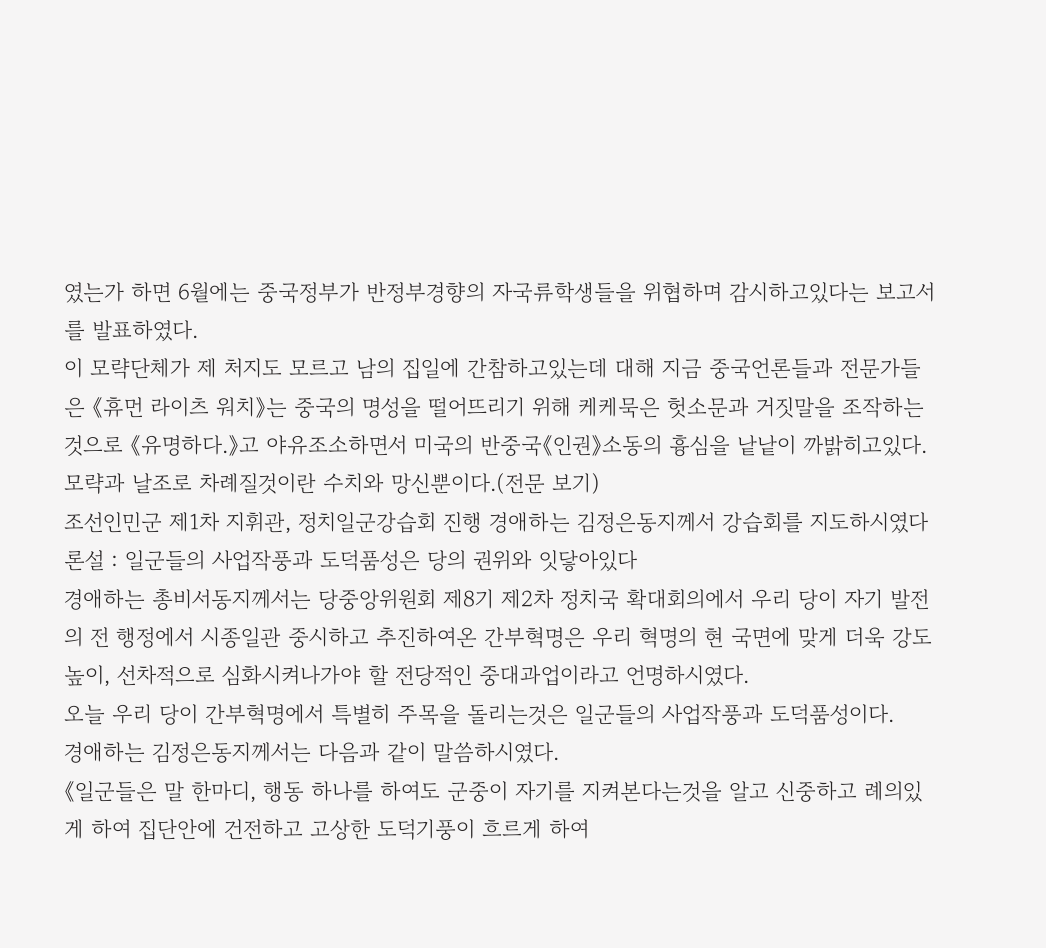였는가 하면 6월에는 중국정부가 반정부경향의 자국류학생들을 위협하며 감시하고있다는 보고서를 발표하였다.
이 모략단체가 제 처지도 모르고 남의 집일에 간참하고있는데 대해 지금 중국언론들과 전문가들은 《휴먼 라이츠 워치》는 중국의 명성을 떨어뜨리기 위해 케케묵은 헛소문과 거짓말을 조작하는것으로 《유명하다.》고 야유조소하면서 미국의 반중국《인권》소동의 흉심을 낱낱이 까밝히고있다.
모략과 날조로 차례질것이란 수치와 망신뿐이다.(전문 보기)
조선인민군 제1차 지휘관, 정치일군강습회 진행 경애하는 김정은동지께서 강습회를 지도하시였다
론설 : 일군들의 사업작풍과 도덕품성은 당의 권위와 잇닿아있다
경애하는 총비서동지께서는 당중앙위원회 제8기 제2차 정치국 확대회의에서 우리 당이 자기 발전의 전 행정에서 시종일관 중시하고 추진하여온 간부혁명은 우리 혁명의 현 국면에 맞게 더욱 강도높이, 선차적으로 심화시켜나가야 할 전당적인 중대과업이라고 언명하시였다.
오늘 우리 당이 간부혁명에서 특별히 주목을 돌리는것은 일군들의 사업작풍과 도덕품성이다.
경애하는 김정은동지께서는 다음과 같이 말씀하시였다.
《일군들은 말 한마디, 행동 하나를 하여도 군중이 자기를 지켜본다는것을 알고 신중하고 례의있게 하여 집단안에 건전하고 고상한 도덕기풍이 흐르게 하여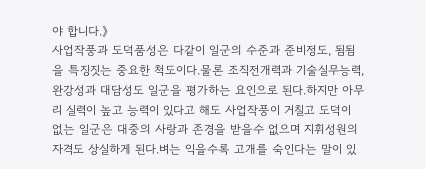야 합니다.》
사업작풍과 도덕품성은 다같이 일군의 수준과 준비정도, 됨됨을 특징짓는 중요한 척도이다.물론 조직전개력과 기술실무능력, 완강성과 대담성도 일군을 평가하는 요인으로 된다.하지만 아무리 실력이 높고 능력이 있다고 해도 사업작풍이 거칠고 도덕이 없는 일군은 대중의 사랑과 존경을 받을수 없으며 지휘성원의 자격도 상실하게 된다.벼는 익을수록 고개를 숙인다는 말이 있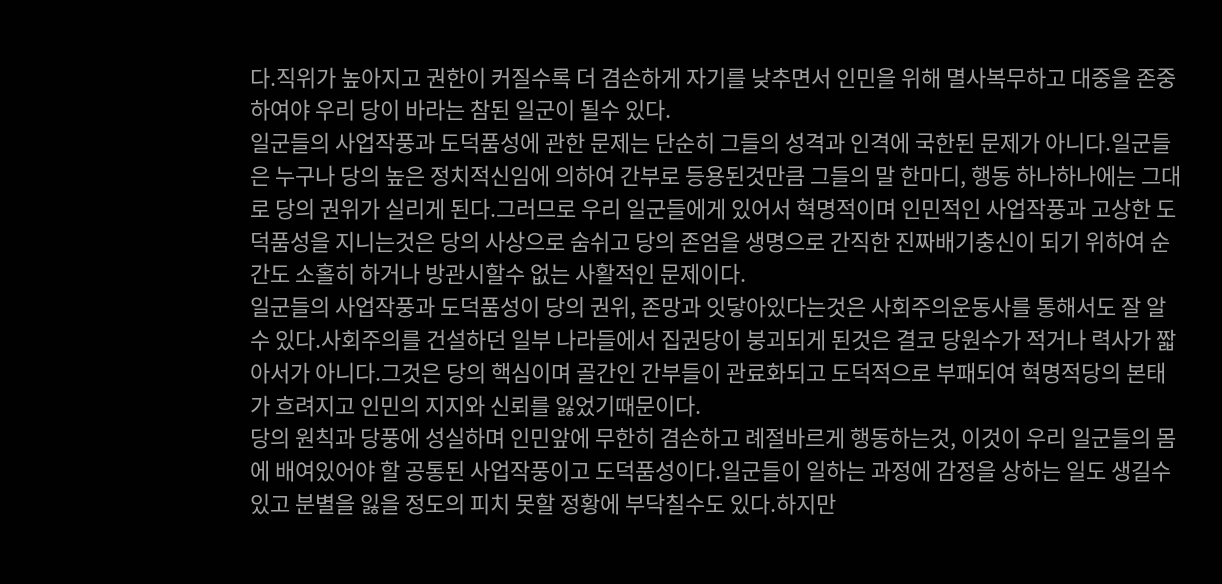다.직위가 높아지고 권한이 커질수록 더 겸손하게 자기를 낮추면서 인민을 위해 멸사복무하고 대중을 존중하여야 우리 당이 바라는 참된 일군이 될수 있다.
일군들의 사업작풍과 도덕품성에 관한 문제는 단순히 그들의 성격과 인격에 국한된 문제가 아니다.일군들은 누구나 당의 높은 정치적신임에 의하여 간부로 등용된것만큼 그들의 말 한마디, 행동 하나하나에는 그대로 당의 권위가 실리게 된다.그러므로 우리 일군들에게 있어서 혁명적이며 인민적인 사업작풍과 고상한 도덕품성을 지니는것은 당의 사상으로 숨쉬고 당의 존엄을 생명으로 간직한 진짜배기충신이 되기 위하여 순간도 소홀히 하거나 방관시할수 없는 사활적인 문제이다.
일군들의 사업작풍과 도덕품성이 당의 권위, 존망과 잇닿아있다는것은 사회주의운동사를 통해서도 잘 알수 있다.사회주의를 건설하던 일부 나라들에서 집권당이 붕괴되게 된것은 결코 당원수가 적거나 력사가 짧아서가 아니다.그것은 당의 핵심이며 골간인 간부들이 관료화되고 도덕적으로 부패되여 혁명적당의 본태가 흐려지고 인민의 지지와 신뢰를 잃었기때문이다.
당의 원칙과 당풍에 성실하며 인민앞에 무한히 겸손하고 례절바르게 행동하는것, 이것이 우리 일군들의 몸에 배여있어야 할 공통된 사업작풍이고 도덕품성이다.일군들이 일하는 과정에 감정을 상하는 일도 생길수 있고 분별을 잃을 정도의 피치 못할 정황에 부닥칠수도 있다.하지만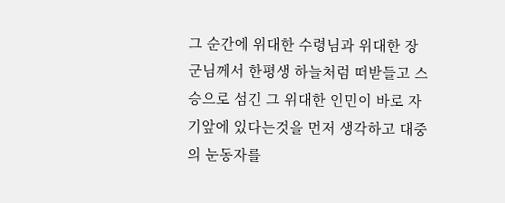그 순간에 위대한 수령님과 위대한 장군님께서 한평생 하늘처럼 떠받들고 스승으로 섬긴 그 위대한 인민이 바로 자기앞에 있다는것을 먼저 생각하고 대중의 눈동자를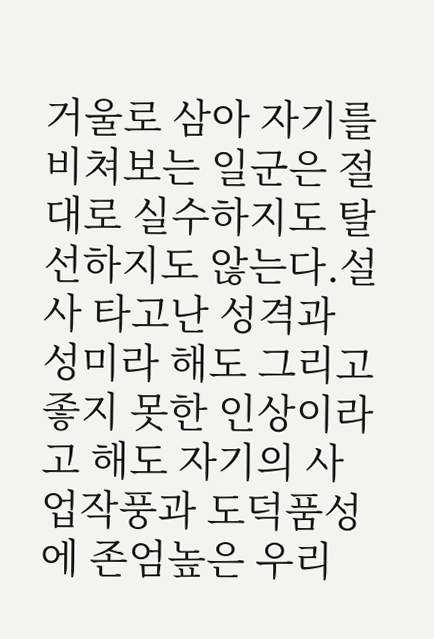거울로 삼아 자기를 비쳐보는 일군은 절대로 실수하지도 탈선하지도 않는다.설사 타고난 성격과 성미라 해도 그리고 좋지 못한 인상이라고 해도 자기의 사업작풍과 도덕품성에 존엄높은 우리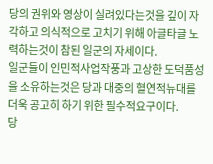당의 권위와 영상이 실려있다는것을 깊이 자각하고 의식적으로 고치기 위해 아글타글 노력하는것이 참된 일군의 자세이다.
일군들이 인민적사업작풍과 고상한 도덕품성을 소유하는것은 당과 대중의 혈연적뉴대를 더욱 공고히 하기 위한 필수적요구이다.
당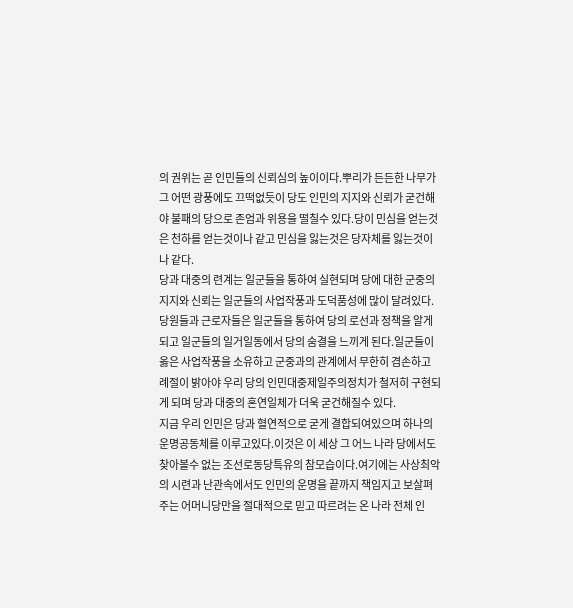의 권위는 곧 인민들의 신뢰심의 높이이다.뿌리가 든든한 나무가 그 어떤 광풍에도 끄떡없듯이 당도 인민의 지지와 신뢰가 굳건해야 불패의 당으로 존엄과 위용을 떨칠수 있다.당이 민심을 얻는것은 천하를 얻는것이나 같고 민심을 잃는것은 당자체를 잃는것이나 같다.
당과 대중의 련계는 일군들을 통하여 실현되며 당에 대한 군중의 지지와 신뢰는 일군들의 사업작풍과 도덕품성에 많이 달려있다.당원들과 근로자들은 일군들을 통하여 당의 로선과 정책을 알게 되고 일군들의 일거일동에서 당의 숨결을 느끼게 된다.일군들이 옳은 사업작풍을 소유하고 군중과의 관계에서 무한히 겸손하고 례절이 밝아야 우리 당의 인민대중제일주의정치가 철저히 구현되게 되며 당과 대중의 혼연일체가 더욱 굳건해질수 있다.
지금 우리 인민은 당과 혈연적으로 굳게 결합되여있으며 하나의 운명공동체를 이루고있다.이것은 이 세상 그 어느 나라 당에서도 찾아볼수 없는 조선로동당특유의 참모습이다.여기에는 사상최악의 시련과 난관속에서도 인민의 운명을 끝까지 책임지고 보살펴주는 어머니당만을 절대적으로 믿고 따르려는 온 나라 전체 인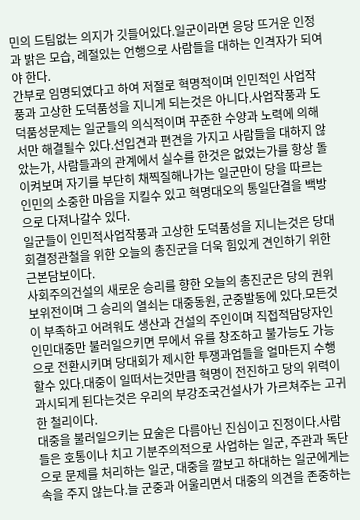민의 드팀없는 의지가 깃들어있다.일군이라면 응당 뜨거운 인정과 밝은 모습, 례절있는 언행으로 사람들을 대하는 인격자가 되여야 한다.
간부로 임명되였다고 하여 저절로 혁명적이며 인민적인 사업작풍과 고상한 도덕품성을 지니게 되는것은 아니다.사업작풍과 도덕품성문제는 일군들의 의식적이며 꾸준한 수양과 노력에 의해서만 해결될수 있다.선입견과 편견을 가지고 사람들을 대하지 않았는가, 사람들과의 관계에서 실수를 한것은 없었는가를 항상 돌이켜보며 자기를 부단히 채찍질해나가는 일군만이 당을 따르는 인민의 소중한 마음을 지킬수 있고 혁명대오의 통일단결을 백방으로 다져나갈수 있다.
일군들이 인민적사업작풍과 고상한 도덕품성을 지니는것은 당대회결정관철을 위한 오늘의 총진군을 더욱 힘있게 견인하기 위한 근본담보이다.
사회주의건설의 새로운 승리를 향한 오늘의 총진군은 당의 권위보위전이며 그 승리의 열쇠는 대중동원, 군중발동에 있다.모든것이 부족하고 어려워도 생산과 건설의 주인이며 직접적담당자인 인민대중만 불러일으키면 무에서 유를 창조하고 불가능도 가능으로 전환시키며 당대회가 제시한 투쟁과업들을 얼마든지 수행할수 있다.대중이 일떠서는것만큼 혁명이 전진하고 당의 위력이 과시되게 된다는것은 우리의 부강조국건설사가 가르쳐주는 고귀한 철리이다.
대중을 불러일으키는 묘술은 다름아닌 진심이고 진정이다.사람들은 호통이나 치고 기분주의적으로 사업하는 일군, 주관과 독단으로 문제를 처리하는 일군, 대중을 깔보고 하대하는 일군에게는 속을 주지 않는다.늘 군중과 어울리면서 대중의 의견을 존중하는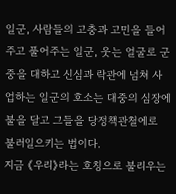일군, 사람들의 고충과 고민을 들어주고 풀어주는 일군, 웃는 얼굴로 군중을 대하고 신심과 락관에 넘쳐 사업하는 일군의 호소는 대중의 심장에 불을 달고 그들을 당정책관철에로 불러일으키는 법이다.
지금 《우리》라는 호칭으로 불리우는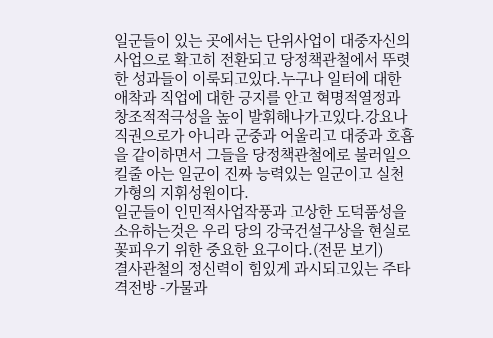일군들이 있는 곳에서는 단위사업이 대중자신의 사업으로 확고히 전환되고 당정책관철에서 뚜렷한 성과들이 이룩되고있다.누구나 일터에 대한 애착과 직업에 대한 긍지를 안고 혁명적열정과 창조적적극성을 높이 발휘해나가고있다.강요나 직권으로가 아니라 군중과 어울리고 대중과 호흡을 같이하면서 그들을 당정책관철에로 불러일으킬줄 아는 일군이 진짜 능력있는 일군이고 실천가형의 지휘성원이다.
일군들이 인민적사업작풍과 고상한 도덕품성을 소유하는것은 우리 당의 강국건설구상을 현실로 꽃피우기 위한 중요한 요구이다.(전문 보기)
결사관철의 정신력이 힘있게 과시되고있는 주타격전방 -가물과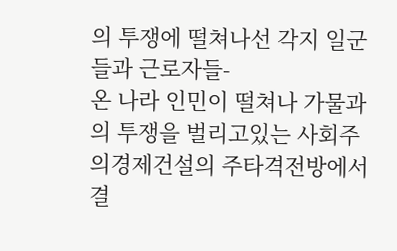의 투쟁에 떨쳐나선 각지 일군들과 근로자들-
온 나라 인민이 떨쳐나 가물과의 투쟁을 벌리고있는 사회주의경제건설의 주타격전방에서 결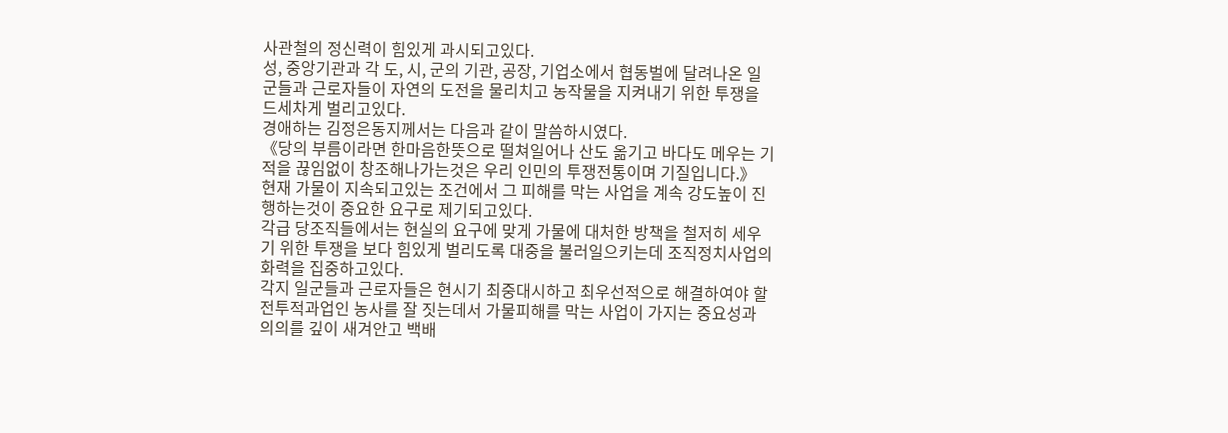사관철의 정신력이 힘있게 과시되고있다.
성, 중앙기관과 각 도, 시, 군의 기관, 공장, 기업소에서 협동벌에 달려나온 일군들과 근로자들이 자연의 도전을 물리치고 농작물을 지켜내기 위한 투쟁을 드세차게 벌리고있다.
경애하는 김정은동지께서는 다음과 같이 말씀하시였다.
《당의 부름이라면 한마음한뜻으로 떨쳐일어나 산도 옮기고 바다도 메우는 기적을 끊임없이 창조해나가는것은 우리 인민의 투쟁전통이며 기질입니다.》
현재 가물이 지속되고있는 조건에서 그 피해를 막는 사업을 계속 강도높이 진행하는것이 중요한 요구로 제기되고있다.
각급 당조직들에서는 현실의 요구에 맞게 가물에 대처한 방책을 철저히 세우기 위한 투쟁을 보다 힘있게 벌리도록 대중을 불러일으키는데 조직정치사업의 화력을 집중하고있다.
각지 일군들과 근로자들은 현시기 최중대시하고 최우선적으로 해결하여야 할 전투적과업인 농사를 잘 짓는데서 가물피해를 막는 사업이 가지는 중요성과 의의를 깊이 새겨안고 백배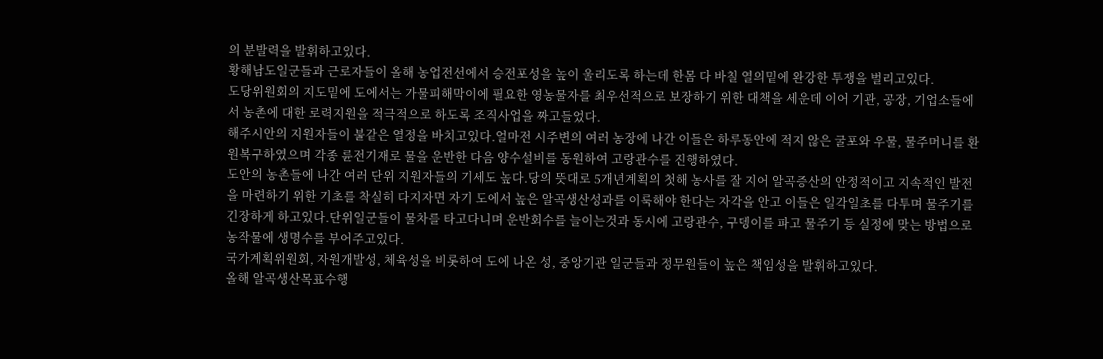의 분발력을 발휘하고있다.
황해남도일군들과 근로자들이 올해 농업전선에서 승전포성을 높이 울리도록 하는데 한몸 다 바칠 열의밑에 완강한 투쟁을 벌리고있다.
도당위원회의 지도밑에 도에서는 가물피해막이에 필요한 영농물자를 최우선적으로 보장하기 위한 대책을 세운데 이어 기관, 공장, 기업소들에서 농촌에 대한 로력지원을 적극적으로 하도록 조직사업을 짜고들었다.
해주시안의 지원자들이 불같은 열정을 바치고있다.얼마전 시주변의 여러 농장에 나간 이들은 하루동안에 적지 않은 굴포와 우물, 물주머니를 환원복구하였으며 각종 륜전기재로 물을 운반한 다음 양수설비를 동원하여 고랑관수를 진행하였다.
도안의 농촌들에 나간 여러 단위 지원자들의 기세도 높다.당의 뜻대로 5개년계획의 첫해 농사를 잘 지어 알곡증산의 안정적이고 지속적인 발전을 마련하기 위한 기초를 착실히 다지자면 자기 도에서 높은 알곡생산성과를 이룩해야 한다는 자각을 안고 이들은 일각일초를 다투며 물주기를 긴장하게 하고있다.단위일군들이 물차를 타고다니며 운반회수를 늘이는것과 동시에 고랑관수, 구뎅이를 파고 물주기 등 실정에 맞는 방법으로 농작물에 생명수를 부어주고있다.
국가계획위원회, 자원개발성, 체육성을 비롯하여 도에 나온 성, 중앙기관 일군들과 정무원들이 높은 책임성을 발휘하고있다.
올해 알곡생산목표수행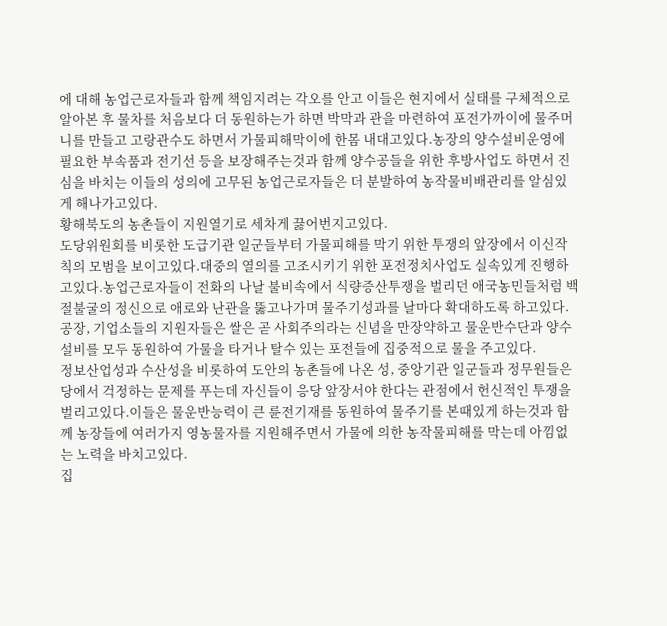에 대해 농업근로자들과 함께 책임지려는 각오를 안고 이들은 현지에서 실태를 구체적으로 알아본 후 물차를 처음보다 더 동원하는가 하면 박막과 관을 마련하여 포전가까이에 물주머니를 만들고 고랑관수도 하면서 가물피해막이에 한몸 내대고있다.농장의 양수설비운영에 필요한 부속품과 전기선 등을 보장해주는것과 함께 양수공들을 위한 후방사업도 하면서 진심을 바치는 이들의 성의에 고무된 농업근로자들은 더 분발하여 농작물비배관리를 알심있게 해나가고있다.
황해북도의 농촌들이 지원열기로 세차게 끓어번지고있다.
도당위원회를 비롯한 도급기관 일군들부터 가물피해를 막기 위한 투쟁의 앞장에서 이신작칙의 모범을 보이고있다.대중의 열의를 고조시키기 위한 포전정치사업도 실속있게 진행하고있다.농업근로자들이 전화의 나날 불비속에서 식량증산투쟁을 벌리던 애국농민들처럼 백절불굴의 정신으로 애로와 난관을 뚫고나가며 물주기성과를 날마다 확대하도록 하고있다.
공장, 기업소들의 지원자들은 쌀은 곧 사회주의라는 신념을 만장약하고 물운반수단과 양수설비를 모두 동원하여 가물을 타거나 탈수 있는 포전들에 집중적으로 물을 주고있다.
정보산업성과 수산성을 비롯하여 도안의 농촌들에 나온 성, 중앙기관 일군들과 정무원들은 당에서 걱정하는 문제를 푸는데 자신들이 응당 앞장서야 한다는 관점에서 헌신적인 투쟁을 벌리고있다.이들은 물운반능력이 큰 륜전기재를 동원하여 물주기를 본때있게 하는것과 함께 농장들에 여러가지 영농물자를 지원해주면서 가물에 의한 농작물피해를 막는데 아낌없는 노력을 바치고있다.
집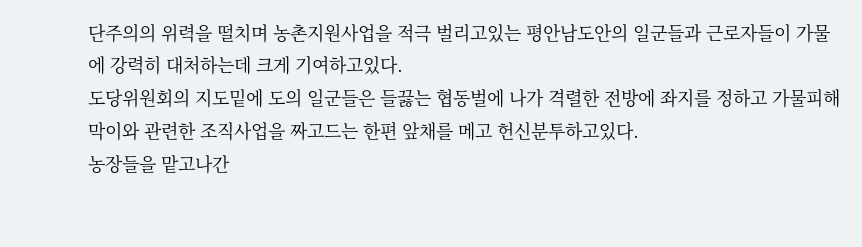단주의의 위력을 떨치며 농촌지원사업을 적극 벌리고있는 평안남도안의 일군들과 근로자들이 가물에 강력히 대처하는데 크게 기여하고있다.
도당위원회의 지도밑에 도의 일군들은 들끓는 협동벌에 나가 격렬한 전방에 좌지를 정하고 가물피해막이와 관련한 조직사업을 짜고드는 한편 앞채를 메고 헌신분투하고있다.
농장들을 맡고나간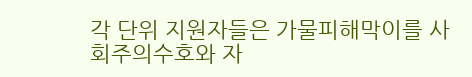각 단위 지원자들은 가물피해막이를 사회주의수호와 자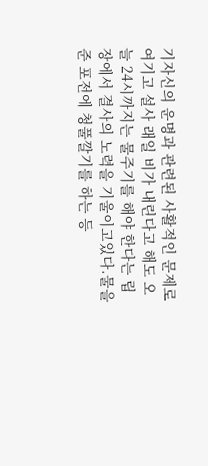기자신의 운명과 관련된 사활적인 문제로 여기고 설사 래일 비가 내린다고 해도 오늘 24시까지는 물주기를 해야 한다는 립장에서 결사의 노력을 기울이고있다.물을 준 포전에 청풀깔기를 하는 등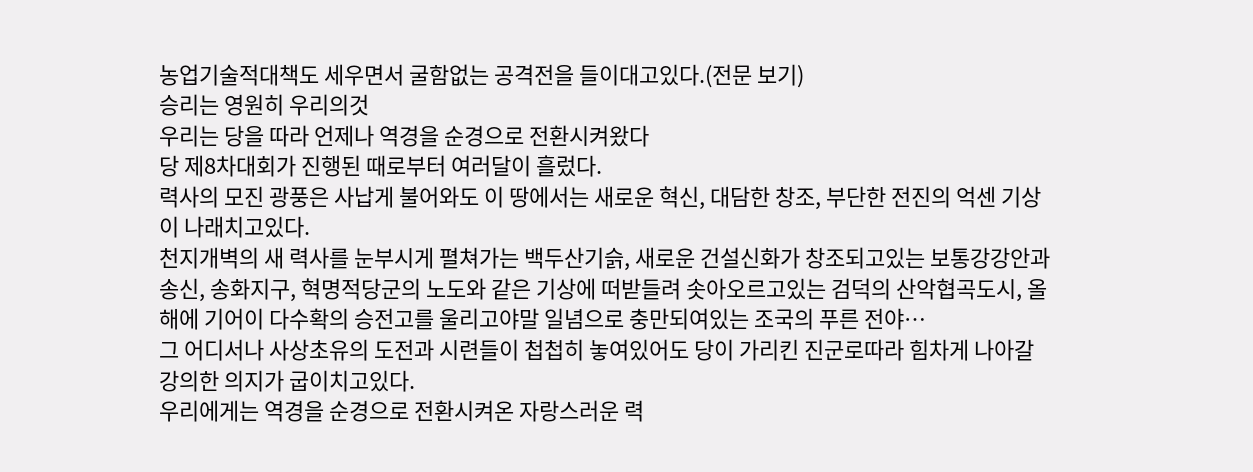농업기술적대책도 세우면서 굴함없는 공격전을 들이대고있다.(전문 보기)
승리는 영원히 우리의것
우리는 당을 따라 언제나 역경을 순경으로 전환시켜왔다
당 제8차대회가 진행된 때로부터 여러달이 흘렀다.
력사의 모진 광풍은 사납게 불어와도 이 땅에서는 새로운 혁신, 대담한 창조, 부단한 전진의 억센 기상이 나래치고있다.
천지개벽의 새 력사를 눈부시게 펼쳐가는 백두산기슭, 새로운 건설신화가 창조되고있는 보통강강안과 송신, 송화지구, 혁명적당군의 노도와 같은 기상에 떠받들려 솟아오르고있는 검덕의 산악협곡도시, 올해에 기어이 다수확의 승전고를 울리고야말 일념으로 충만되여있는 조국의 푸른 전야…
그 어디서나 사상초유의 도전과 시련들이 첩첩히 놓여있어도 당이 가리킨 진군로따라 힘차게 나아갈 강의한 의지가 굽이치고있다.
우리에게는 역경을 순경으로 전환시켜온 자랑스러운 력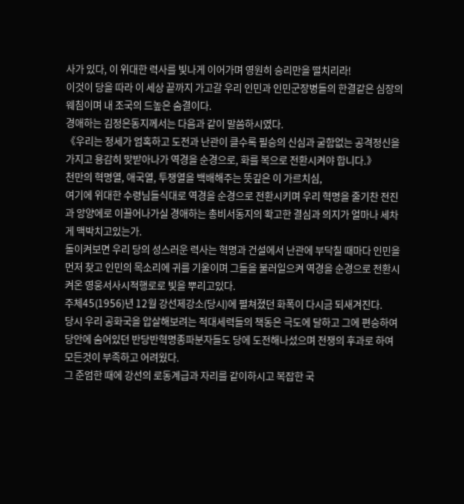사가 있다, 이 위대한 력사를 빛나게 이어가며 영원히 승리만을 떨치리라!
이것이 당을 따라 이 세상 끝까지 가고갈 우리 인민과 인민군장병들의 한결같은 심장의 웨침이며 내 조국의 드높은 숨결이다.
경애하는 김정은동지께서는 다음과 같이 말씀하시였다.
《우리는 정세가 엄혹하고 도전과 난관이 클수록 필승의 신심과 굴함없는 공격정신을 가지고 용감히 맞받아나가 역경을 순경으로, 화를 복으로 전환시켜야 합니다.》
천만의 혁명열, 애국열, 투쟁열을 백배해주는 뜻깊은 이 가르치심,
여기에 위대한 수령님들식대로 역경을 순경으로 전환시키며 우리 혁명을 줄기찬 전진과 앙양에로 이끌어나가실 경애하는 총비서동지의 확고한 결심과 의지가 얼마나 세차게 맥박치고있는가.
돌이켜보면 우리 당의 성스러운 력사는 혁명과 건설에서 난관에 부닥칠 때마다 인민을 먼저 찾고 인민의 목소리에 귀를 기울이며 그들을 불러일으켜 역경을 순경으로 전환시켜온 영웅서사시적행로로 빛을 뿌리고있다.
주체45(1956)년 12월 강선제강소(당시)에 펼쳐졌던 화폭이 다시금 되새겨진다.
당시 우리 공화국을 압살해보려는 적대세력들의 책동은 극도에 달하고 그에 편승하여 당안에 숨어있던 반당반혁명종파분자들도 당에 도전해나섰으며 전쟁의 후과로 하여 모든것이 부족하고 어려웠다.
그 준엄한 때에 강선의 로동계급과 자리를 같이하시고 복잡한 국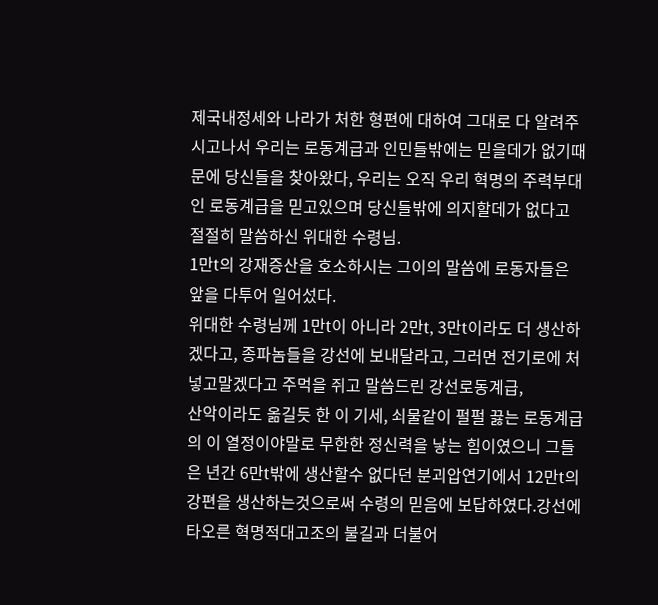제국내정세와 나라가 처한 형편에 대하여 그대로 다 알려주시고나서 우리는 로동계급과 인민들밖에는 믿을데가 없기때문에 당신들을 찾아왔다, 우리는 오직 우리 혁명의 주력부대인 로동계급을 믿고있으며 당신들밖에 의지할데가 없다고 절절히 말씀하신 위대한 수령님.
1만t의 강재증산을 호소하시는 그이의 말씀에 로동자들은 앞을 다투어 일어섰다.
위대한 수령님께 1만t이 아니라 2만t, 3만t이라도 더 생산하겠다고, 종파놈들을 강선에 보내달라고, 그러면 전기로에 처넣고말겠다고 주먹을 쥐고 말씀드린 강선로동계급,
산악이라도 옮길듯 한 이 기세, 쇠물같이 펄펄 끓는 로동계급의 이 열정이야말로 무한한 정신력을 낳는 힘이였으니 그들은 년간 6만t밖에 생산할수 없다던 분괴압연기에서 12만t의 강편을 생산하는것으로써 수령의 믿음에 보답하였다.강선에 타오른 혁명적대고조의 불길과 더불어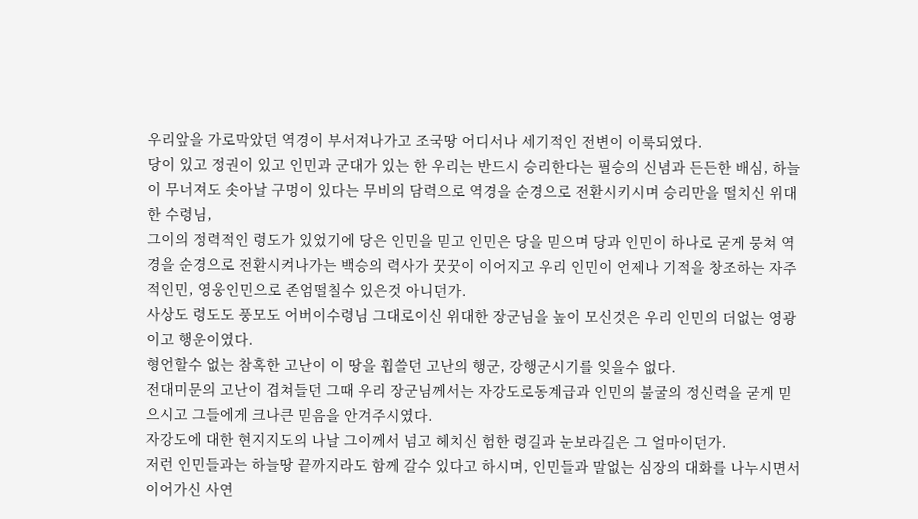우리앞을 가로막았던 역경이 부서져나가고 조국땅 어디서나 세기적인 전변이 이룩되였다.
당이 있고 정권이 있고 인민과 군대가 있는 한 우리는 반드시 승리한다는 필승의 신념과 든든한 배심, 하늘이 무너져도 솟아날 구멍이 있다는 무비의 담력으로 역경을 순경으로 전환시키시며 승리만을 떨치신 위대한 수령님,
그이의 정력적인 령도가 있었기에 당은 인민을 믿고 인민은 당을 믿으며 당과 인민이 하나로 굳게 뭉쳐 역경을 순경으로 전환시켜나가는 백승의 력사가 꿋꿋이 이어지고 우리 인민이 언제나 기적을 창조하는 자주적인민, 영웅인민으로 존엄떨칠수 있은것 아니던가.
사상도 령도도 풍모도 어버이수령님 그대로이신 위대한 장군님을 높이 모신것은 우리 인민의 더없는 영광이고 행운이였다.
형언할수 없는 참혹한 고난이 이 땅을 휩쓸던 고난의 행군, 강행군시기를 잊을수 없다.
전대미문의 고난이 겹쳐들던 그때 우리 장군님께서는 자강도로동계급과 인민의 불굴의 정신력을 굳게 믿으시고 그들에게 크나큰 믿음을 안겨주시였다.
자강도에 대한 현지지도의 나날 그이께서 넘고 헤치신 험한 령길과 눈보라길은 그 얼마이던가.
저런 인민들과는 하늘땅 끝까지라도 함께 갈수 있다고 하시며, 인민들과 말없는 심장의 대화를 나누시면서 이어가신 사연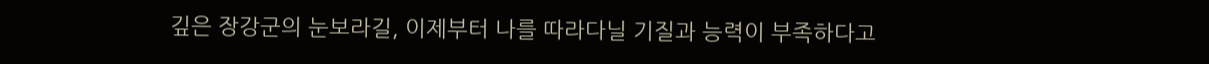깊은 장강군의 눈보라길, 이제부터 나를 따라다닐 기질과 능력이 부족하다고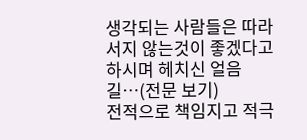생각되는 사람들은 따라서지 않는것이 좋겠다고 하시며 헤치신 얼음길…(전문 보기)
전적으로 책임지고 적극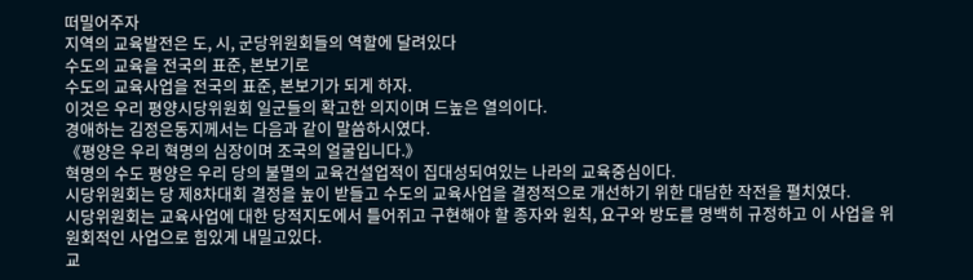떠밀어주자
지역의 교육발전은 도, 시, 군당위원회들의 역할에 달려있다
수도의 교육을 전국의 표준, 본보기로
수도의 교육사업을 전국의 표준, 본보기가 되게 하자.
이것은 우리 평양시당위원회 일군들의 확고한 의지이며 드높은 열의이다.
경애하는 김정은동지께서는 다음과 같이 말씀하시였다.
《평양은 우리 혁명의 심장이며 조국의 얼굴입니다.》
혁명의 수도 평양은 우리 당의 불멸의 교육건설업적이 집대성되여있는 나라의 교육중심이다.
시당위원회는 당 제8차대회 결정을 높이 받들고 수도의 교육사업을 결정적으로 개선하기 위한 대담한 작전을 펼치였다.
시당위원회는 교육사업에 대한 당적지도에서 틀어쥐고 구현해야 할 종자와 원칙, 요구와 방도를 명백히 규정하고 이 사업을 위원회적인 사업으로 힘있게 내밀고있다.
교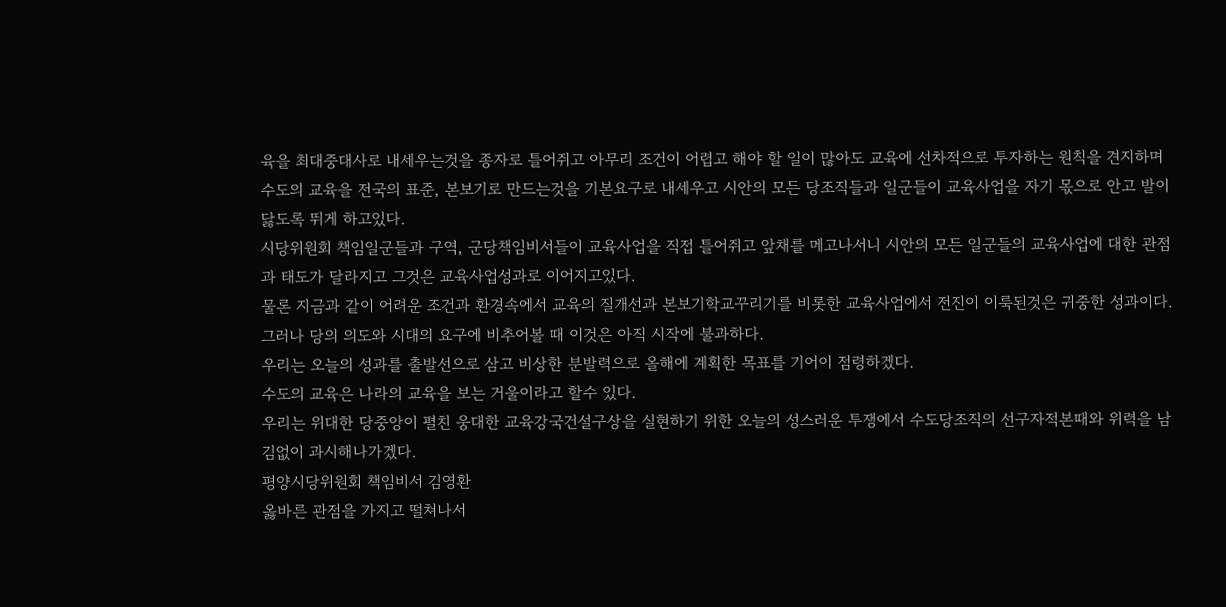육을 최대중대사로 내세우는것을 종자로 틀어쥐고 아무리 조건이 어렵고 해야 할 일이 많아도 교육에 선차적으로 투자하는 원칙을 견지하며 수도의 교육을 전국의 표준, 본보기로 만드는것을 기본요구로 내세우고 시안의 모든 당조직들과 일군들이 교육사업을 자기 몫으로 안고 발이 닳도록 뛰게 하고있다.
시당위원회 책임일군들과 구역, 군당책임비서들이 교육사업을 직접 틀어쥐고 앞채를 메고나서니 시안의 모든 일군들의 교육사업에 대한 관점과 태도가 달라지고 그것은 교육사업성과로 이어지고있다.
물론 지금과 같이 어려운 조건과 환경속에서 교육의 질개선과 본보기학교꾸리기를 비롯한 교육사업에서 전진이 이룩된것은 귀중한 성과이다.
그러나 당의 의도와 시대의 요구에 비추어볼 때 이것은 아직 시작에 불과하다.
우리는 오늘의 성과를 출발선으로 삼고 비상한 분발력으로 올해에 계획한 목표를 기어이 점령하겠다.
수도의 교육은 나라의 교육을 보는 거울이라고 할수 있다.
우리는 위대한 당중앙이 펼친 웅대한 교육강국건설구상을 실현하기 위한 오늘의 성스러운 투쟁에서 수도당조직의 선구자적본때와 위력을 남김없이 과시해나가겠다.
평양시당위원회 책임비서 김영환
옳바른 관점을 가지고 떨쳐나서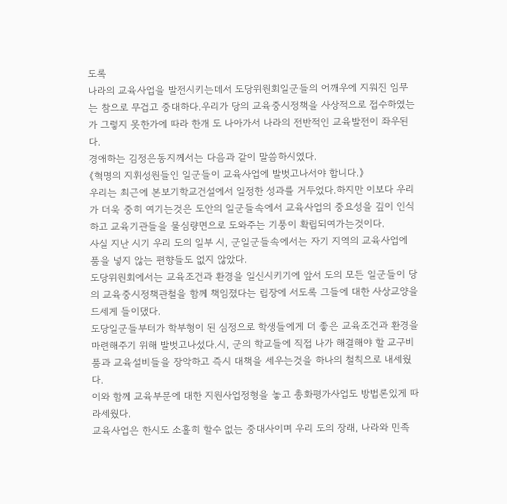도록
나라의 교육사업을 발전시키는데서 도당위원회일군들의 어깨우에 지워진 임무는 참으로 무겁고 중대하다.우리가 당의 교육중시정책을 사상적으로 접수하였는가 그렇지 못한가에 따라 한개 도 나아가서 나라의 전반적인 교육발전이 좌우된다.
경애하는 김정은동지께서는 다음과 같이 말씀하시였다.
《혁명의 지휘성원들인 일군들이 교육사업에 발벗고나서야 합니다.》
우리는 최근에 본보기학교건설에서 일정한 성과를 거두었다.하지만 이보다 우리가 더욱 중히 여기는것은 도안의 일군들속에서 교육사업의 중요성을 깊이 인식하고 교육기관들을 물심량면으로 도와주는 기풍이 확립되여가는것이다.
사실 지난 시기 우리 도의 일부 시, 군일군들속에서는 자기 지역의 교육사업에 품을 넣지 않는 편향들도 없지 않았다.
도당위원회에서는 교육조건과 환경을 일신시키기에 앞서 도의 모든 일군들이 당의 교육중시정책관철을 함께 책임졌다는 립장에 서도록 그들에 대한 사상교양을 드세게 들이댔다.
도당일군들부터가 학부형이 된 심정으로 학생들에게 더 좋은 교육조건과 환경을 마련해주기 위해 발벗고나섰다.시, 군의 학교들에 직접 나가 해결해야 할 교구비품과 교육설비들을 장악하고 즉시 대책을 세우는것을 하나의 철칙으로 내세웠다.
이와 함께 교육부문에 대한 지원사업정형을 놓고 총화평가사업도 방법론있게 따라세웠다.
교육사업은 한시도 소홀히 할수 없는 중대사이며 우리 도의 장래, 나라와 민족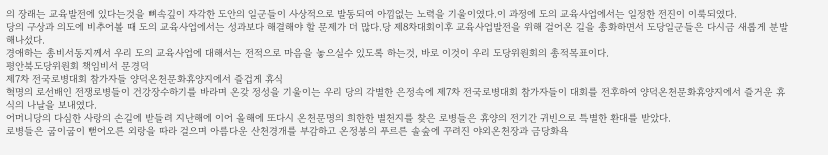의 장래는 교육발전에 있다는것을 뼈속깊이 자각한 도안의 일군들이 사상적으로 발동되여 아낌없는 노력을 기울이였다.이 과정에 도의 교육사업에서는 일정한 전진이 이룩되였다.
당의 구상과 의도에 비추어볼 때 도의 교육사업에서는 성과보다 해결해야 할 문제가 더 많다.당 제8차대회이후 교육사업발전을 위해 걸어온 길을 총화하면서 도당일군들은 다시금 새롭게 분발해나섰다.
경애하는 총비서동지께서 우리 도의 교육사업에 대해서는 전적으로 마음을 놓으실수 있도록 하는것, 바로 이것이 우리 도당위원회의 총적목표이다.
평안북도당위원회 책임비서 문경덕
제7차 전국로병대회 참가자들 양덕온천문화휴양지에서 즐겁게 휴식
혁명의 로선배인 전쟁로병들이 건강장수하기를 바라며 온갖 정성을 기울이는 우리 당의 각별한 은정속에 제7차 전국로병대회 참가자들이 대회를 전후하여 양덕온천문화휴양지에서 즐거운 휴식의 나날을 보내였다.
어머니당의 다심한 사랑의 손길에 받들려 지난해에 이어 올해에 또다시 온천문명의 희한한 별천지를 찾은 로병들은 휴양의 전기간 귀빈으로 특별한 환대를 받았다.
로병들은 굽이굽이 뻗어오른 외랑을 따라 걸으며 아름다운 산천경개를 부감하고 온정봉의 푸르른 솔숲에 꾸려진 야외온천장과 금당화욕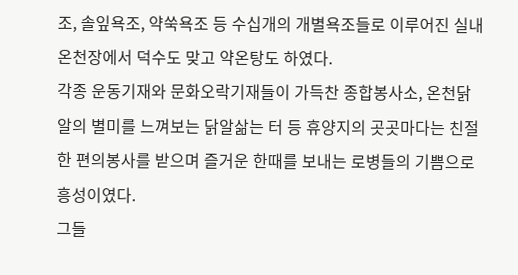조, 솔잎욕조, 약쑥욕조 등 수십개의 개별욕조들로 이루어진 실내온천장에서 덕수도 맞고 약온탕도 하였다.
각종 운동기재와 문화오락기재들이 가득찬 종합봉사소, 온천닭알의 별미를 느껴보는 닭알삶는 터 등 휴양지의 곳곳마다는 친절한 편의봉사를 받으며 즐거운 한때를 보내는 로병들의 기쁨으로 흥성이였다.
그들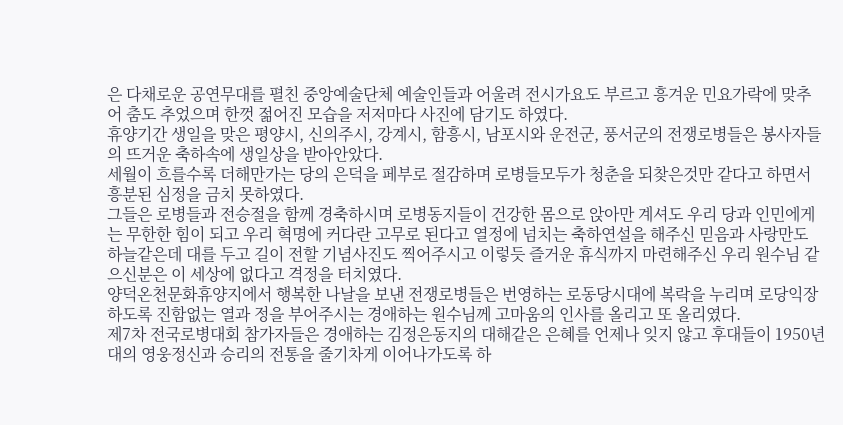은 다채로운 공연무대를 펼친 중앙예술단체 예술인들과 어울려 전시가요도 부르고 흥겨운 민요가락에 맞추어 춤도 추었으며 한껏 젊어진 모습을 저저마다 사진에 담기도 하였다.
휴양기간 생일을 맞은 평양시, 신의주시, 강계시, 함흥시, 남포시와 운전군, 풍서군의 전쟁로병들은 봉사자들의 뜨거운 축하속에 생일상을 받아안았다.
세월이 흐를수록 더해만가는 당의 은덕을 페부로 절감하며 로병들모두가 청춘을 되찾은것만 같다고 하면서 흥분된 심정을 금치 못하였다.
그들은 로병들과 전승절을 함께 경축하시며 로병동지들이 건강한 몸으로 앉아만 계셔도 우리 당과 인민에게는 무한한 힘이 되고 우리 혁명에 커다란 고무로 된다고 열정에 넘치는 축하연설을 해주신 믿음과 사랑만도 하늘같은데 대를 두고 길이 전할 기념사진도 찍어주시고 이렇듯 즐거운 휴식까지 마련해주신 우리 원수님 같으신분은 이 세상에 없다고 격정을 터치였다.
양덕온천문화휴양지에서 행복한 나날을 보낸 전쟁로병들은 번영하는 로동당시대에 복락을 누리며 로당익장하도록 진함없는 열과 정을 부어주시는 경애하는 원수님께 고마움의 인사를 올리고 또 올리였다.
제7차 전국로병대회 참가자들은 경애하는 김정은동지의 대해같은 은혜를 언제나 잊지 않고 후대들이 1950년대의 영웅정신과 승리의 전통을 줄기차게 이어나가도록 하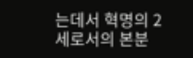는데서 혁명의 2세로서의 본분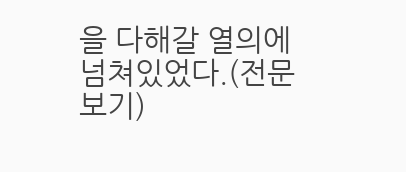을 다해갈 열의에 넘쳐있었다.(전문 보기)